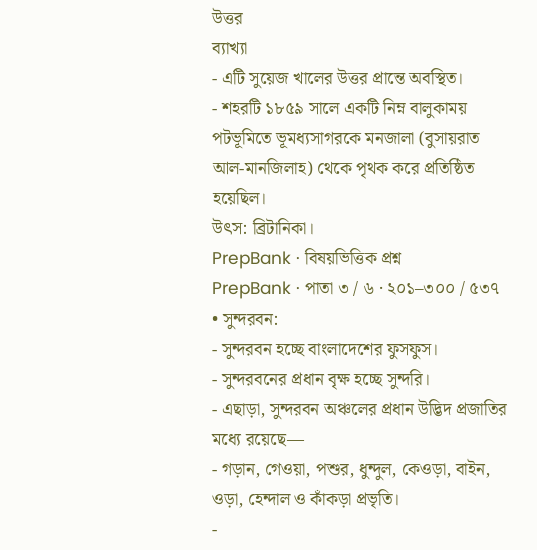উত্তর
ব্যাখ্যা
- এটি সুয়েজ খালের উত্তর প্রান্তে অবস্থিত।
- শহরটি ১৮৫৯ সালে একটি নিম্ন বালুকাময় পটভূমিতে ভূমধ্যসাগরকে মনজালা (বুসায়রাত আল-মানজিলাহ) থেকে পৃথক করে প্রতিষ্ঠিত হয়েছিল।
উৎস: ব্রিটানিকা।
PrepBank · বিষয়ভিত্তিক প্রশ্ন
PrepBank · পাতা ৩ / ৬ · ২০১–৩০০ / ৫৩৭
• সুন্দরবন:
- সুন্দরবন হচ্ছে বাংলাদেশের ফুসফুস।
- সুন্দরবনের প্রধান বৃক্ষ হচ্ছে সুন্দরি।
- এছাড়া, সুন্দরবন অঞ্চলের প্রধান উদ্ভিদ প্রজাতির মধ্যে রয়েছে—
- গড়ান, গেওয়া, পশুর, ধুন্দুল, কেওড়া, বাইন, ওড়া, হেন্দাল ও কাঁকড়া প্রভৃতি।
-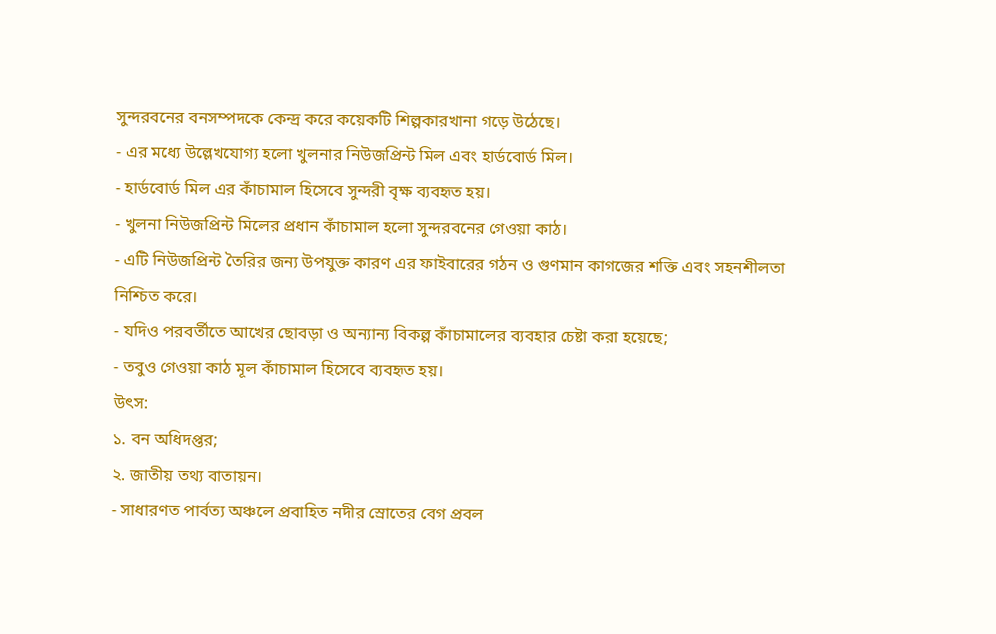সুন্দরবনের বনসম্পদকে কেন্দ্র করে কয়েকটি শিল্পকারখানা গড়ে উঠেছে।
- এর মধ্যে উল্লেখযোগ্য হলো খুলনার নিউজপ্রিন্ট মিল এবং হার্ডবোর্ড মিল।
- হার্ডবোর্ড মিল এর কাঁচামাল হিসেবে সুন্দরী বৃক্ষ ব্যবহৃত হয়।
- খুলনা নিউজপ্রিন্ট মিলের প্রধান কাঁচামাল হলো সুন্দরবনের গেওয়া কাঠ।
- এটি নিউজপ্রিন্ট তৈরির জন্য উপযুক্ত কারণ এর ফাইবারের গঠন ও গুণমান কাগজের শক্তি এবং সহনশীলতা নিশ্চিত করে।
- যদিও পরবর্তীতে আখের ছোবড়া ও অন্যান্য বিকল্প কাঁচামালের ব্যবহার চেষ্টা করা হয়েছে;
- তবুও গেওয়া কাঠ মূল কাঁচামাল হিসেবে ব্যবহৃত হয়।
উৎস:
১. বন অধিদপ্তর;
২. জাতীয় তথ্য বাতায়ন।
- সাধারণত পার্বত্য অঞ্চলে প্রবাহিত নদীর স্রোতের বেগ প্রবল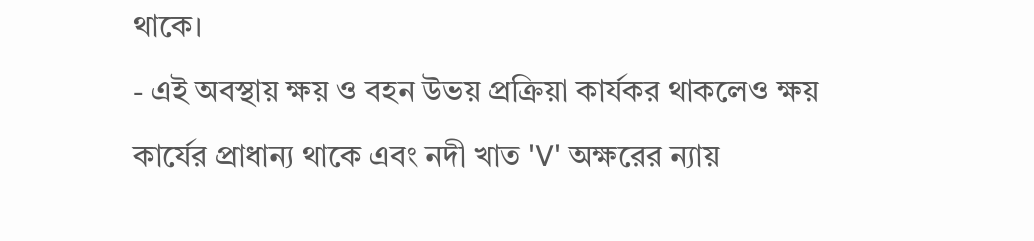থাকে।
- এই অবস্থায় ক্ষয় ও বহন উভয় প্রক্রিয়া কার্যকর থাকলেও ক্ষয় কার্যের প্রাধান্য থাকে এবং নদী খাত 'V' অক্ষরের ন্যায়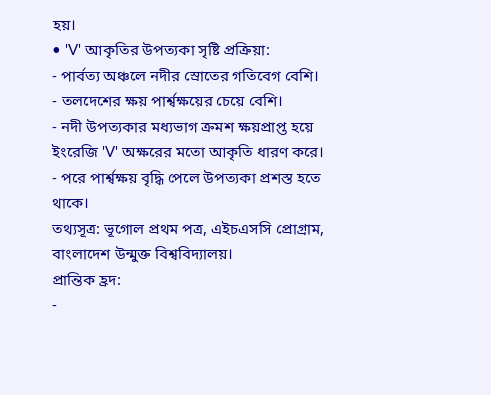হয়।
• 'V' আকৃতির উপত্যকা সৃষ্টি প্রক্রিয়া:
- পার্বত্য অঞ্চলে নদীর স্রোতের গতিবেগ বেশি।
- তলদেশের ক্ষয় পার্শ্বক্ষয়ের চেয়ে বেশি।
- নদী উপত্যকার মধ্যভাগ ক্রমশ ক্ষয়প্রাপ্ত হয়ে ইংরেজি 'V' অক্ষরের মতো আকৃতি ধারণ করে।
- পরে পার্শ্বক্ষয় বৃদ্ধি পেলে উপত্যকা প্রশস্ত হতে থাকে।
তথ্যসূত্র: ভূগোল প্রথম পত্র, এইচএসসি প্রোগ্রাম, বাংলাদেশ উন্মুক্ত বিশ্ববিদ্যালয়।
প্রান্তিক হ্রদ:
-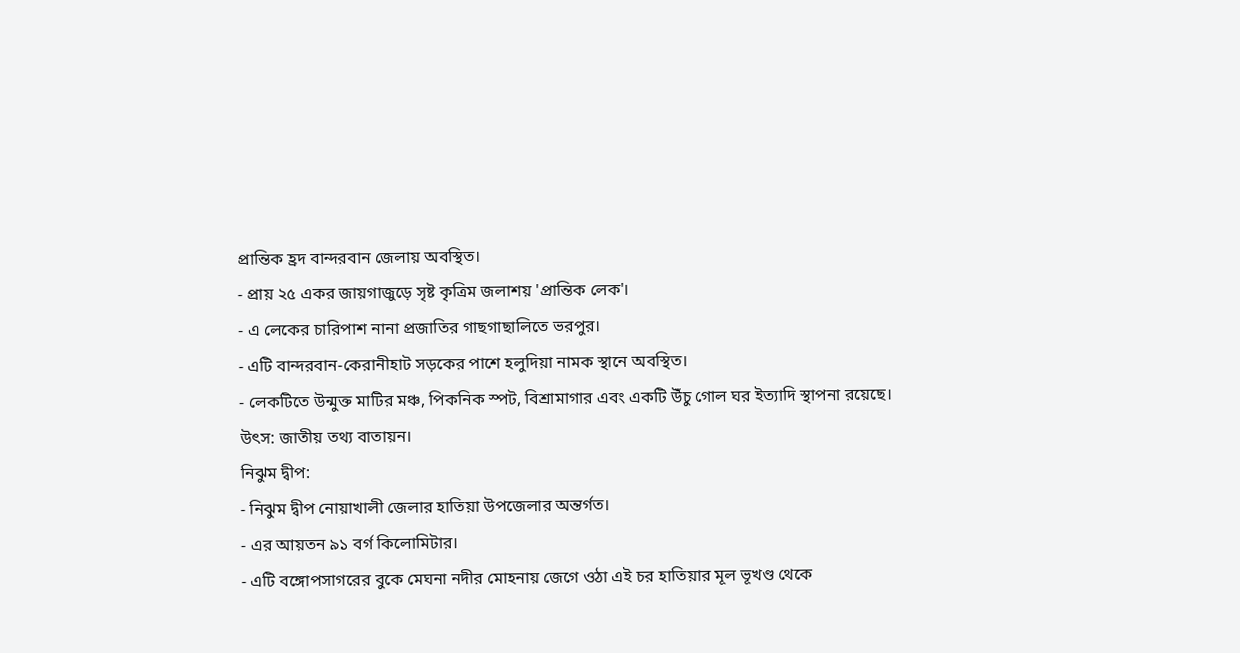প্রান্তিক হ্রদ বান্দরবান জেলায় অবস্থিত।
- প্রায় ২৫ একর জায়গাজুড়ে সৃষ্ট কৃত্রিম জলাশয় 'প্রান্তিক লেক'।
- এ লেকের চারিপাশ নানা প্রজাতির গাছগাছালিতে ভরপুর।
- এটি বান্দরবান-কেরানীহাট সড়কের পাশে হলুদিয়া নামক স্থানে অবস্থিত।
- লেকটিতে উন্মুক্ত মাটির মঞ্চ, পিকনিক স্পট, বিশ্রামাগার এবং একটি উঁচু গোল ঘর ইত্যাদি স্থাপনা রয়েছে।
উৎস: জাতীয় তথ্য বাতায়ন।
নিঝুম দ্বীপ:
- নিঝুম দ্বীপ নোয়াখালী জেলার হাতিয়া উপজেলার অন্তর্গত।
- এর আয়তন ৯১ বর্গ কিলোমিটার।
- এটি বঙ্গোপসাগরের বুকে মেঘনা নদীর মোহনায় জেগে ওঠা এই চর হাতিয়ার মূল ভূখণ্ড থেকে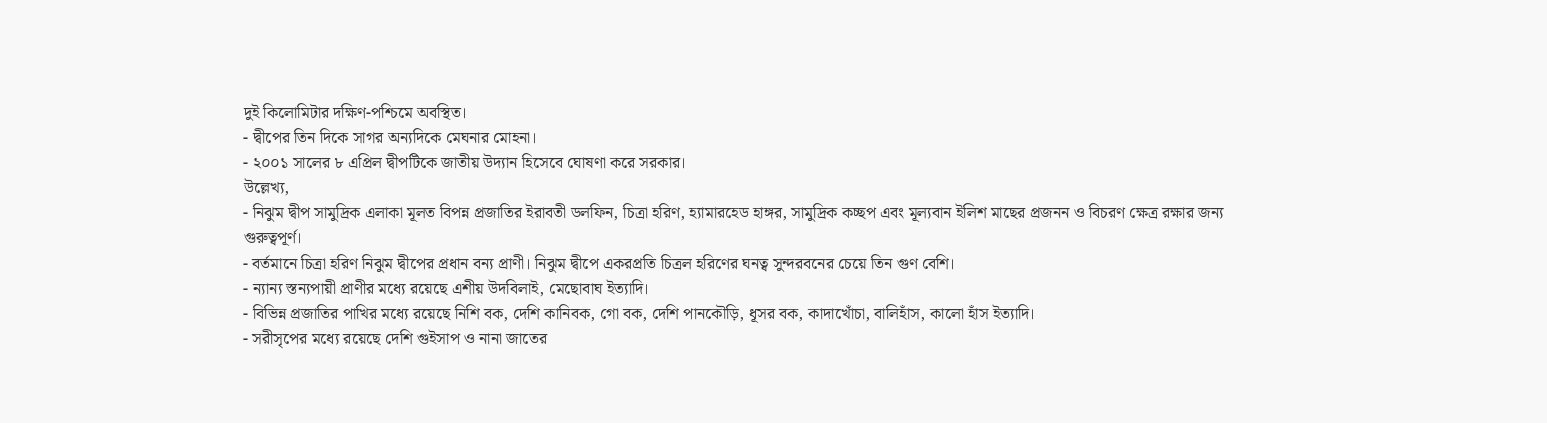দুই কিলোমিটার দক্ষিণ-পশ্চিমে অবস্থিত।
- দ্বীপের তিন দিকে সাগর অন্যদিকে মেঘনার মোহনা।
- ২০০১ সালের ৮ এপ্রিল দ্বীপটিকে জাতীয় উদ্যান হিসেবে ঘোষণা করে সরকার।
উল্লেখ্য,
- নিঝুম দ্বীপ সামুদ্রিক এলাকা মূলত বিপন্ন প্রজাতির ইরাবতী ডলফিন, চিত্রা হরিণ, হ্যামারহেড হাঙ্গর, সামুদ্রিক কচ্ছপ এবং মূল্যবান ইলিশ মাছের প্রজনন ও বিচরণ ক্ষেত্র রক্ষার জন্য গুরুত্বপূর্ণ।
- বর্তমানে চিত্রা হরিণ নিঝুম দ্বীপের প্রধান বন্য প্রাণী। নিঝুম দ্বীপে একরপ্রতি চিত্রল হরিণের ঘনত্ব সুন্দরবনের চেয়ে তিন গুণ বেশি।
- ন্যান্য স্তন্যপায়ী প্রাণীর মধ্যে রয়েছে এশীয় উদবিলাই, মেছোবাঘ ইত্যাদি।
- বিভিন্ন প্রজাতির পাখির মধ্যে রয়েছে নিশি বক, দেশি কানিবক, গো বক, দেশি পানকৌড়ি, ধূসর বক, কাদাখোঁচা, বালিহাঁস, কালো হাঁস ইত্যাদি।
- সরীসৃপের মধ্যে রয়েছে দেশি গুইসাপ ও নানা জাতের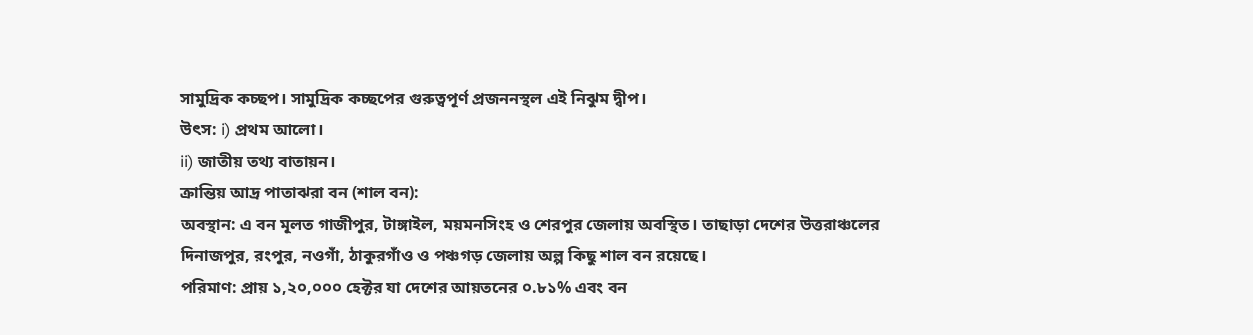সামুদ্রিক কচ্ছপ। সামুদ্রিক কচ্ছপের গুরুত্বপূর্ণ প্রজননস্থল এই নিঝুম দ্বীপ।
উৎস: i) প্রথম আলো।
ii) জাতীয় তথ্য বাতায়ন।
ক্রান্তিয় আদ্র পাতাঝরা বন (শাল বন):
অবস্থান: এ বন মূলত গাজীপুর, টাঙ্গাইল, ময়মনসিংহ ও শেরপুর জেলায় অবস্থিত। তাছাড়া দেশের উত্তরাঞ্চলের দিনাজপুর, রংপুর, নওগাঁ, ঠাকুরগাঁও ও পঞ্চগড় জেলায় অল্প কিছু শাল বন রয়েছে।
পরিমাণ: প্রায় ১,২০,০০০ হেক্টর যা দেশের আয়তনের ০.৮১% এবং বন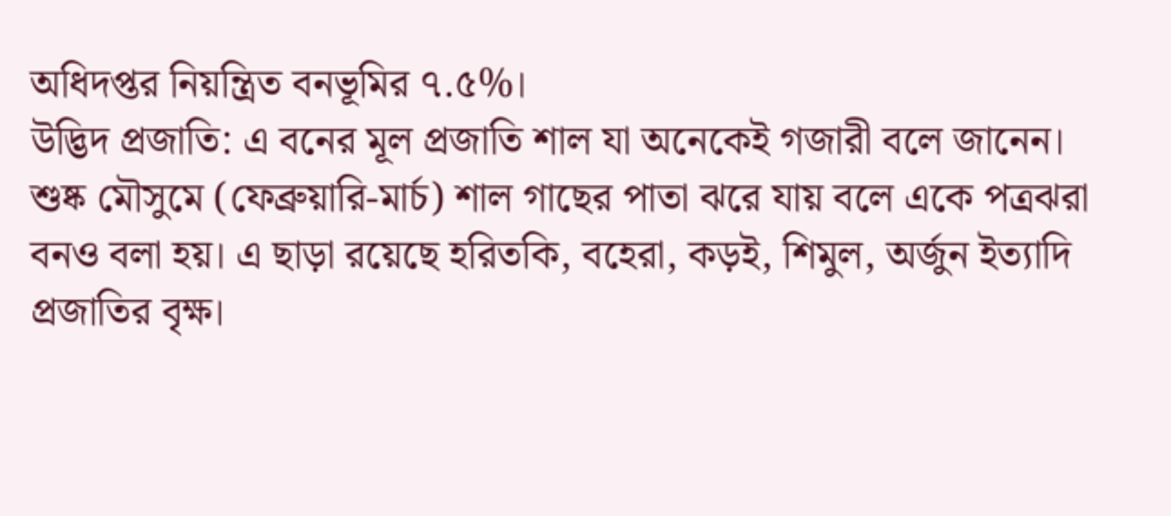অধিদপ্তর নিয়ন্ত্রিত বনভূমির ৭.৫%।
উদ্ভিদ প্রজাতি: এ বনের মূল প্রজাতি শাল যা অনেকেই গজারী বলে জানেন। শুষ্ক মৌসুমে (ফেব্রুয়ারি-মার্চ) শাল গাছের পাতা ঝরে যায় বলে একে পত্রঝরা বনও বলা হয়। এ ছাড়া রয়েছে হরিতকি, বহেরা, কড়ই, শিমুল, অর্জুন ইত্যাদি প্রজাতির বৃক্ষ।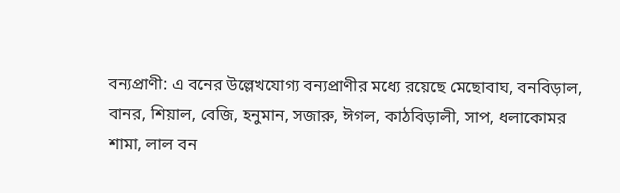বন্যপ্রাণী: এ বনের উল্লেখযোগ্য বন্যপ্রাণীর মধ্যে রয়েছে মেছোবাঘ, বনবিড়াল, বানর, শিয়াল, বেজি, হনুমান, সজারু, ঈগল, কাঠবিড়ালী, সাপ, ধলাকোমর শামা, লাল বন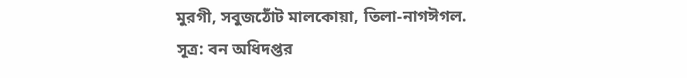মুরগী, সবুজঠোঁট মালকোয়া, তিলা-নাগঈগল.
সূত্র: বন অধিদপ্তর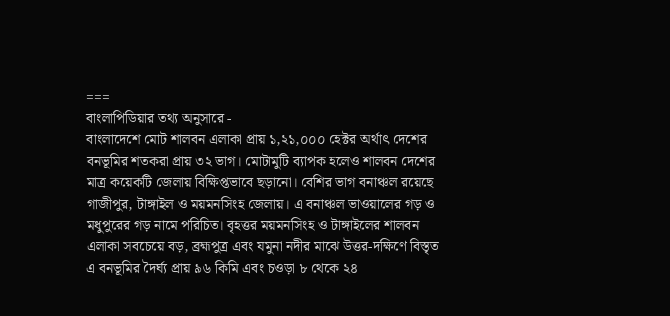===
বাংলাপিডিয়ার তথ্য অনুসারে -
বাংলাদেশে মোট শালবন এলাকা প্রায় ১,২১,০০০ হেক্টর অর্থাৎ দেশের বনভূমির শতকরা প্রায় ৩২ ভাগ। মোটামুটি ব্যাপক হলেও শালবন দেশের মাত্র কয়েকটি জেলায় বিক্ষিপ্তভাবে ছড়ানো। বেশির ভাগ বনাঞ্চল রয়েছে গাজীপুর, টাঙ্গাইল ও ময়মনসিংহ জেলায়। এ বনাঞ্চল ভাওয়ালের গড় ও মধুপুরের গড় নামে পরিচিত। বৃহত্তর ময়মনসিংহ ও টাঙ্গাইলের শালবন এলাকা সবচেয়ে বড়, ব্রহ্মপুত্র এবং যমুনা নদীর মাঝে উত্তর-দক্ষিণে বিস্তৃত এ বনভূমির দৈর্ঘ্য প্রায় ৯৬ কিমি এবং চওড়া ৮ থেকে ২৪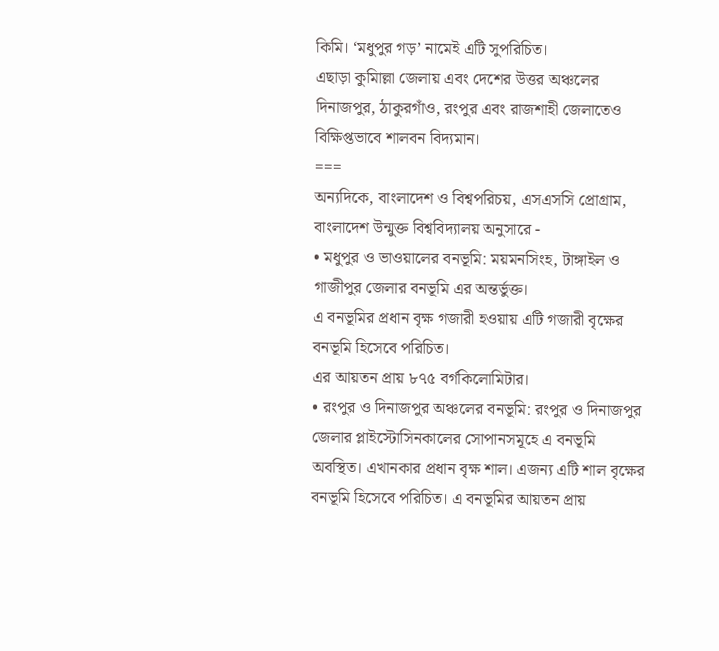কিমি। ‘মধুপুর গড়’ নামেই এটি সুপরিচিত।
এছাড়া কুমিাল্লা জেলায় এবং দেশের উত্তর অঞ্চলের দিনাজপুর, ঠাকুরগাঁও, রংপুর এবং রাজশাহী জেলাতেও বিক্ষিপ্তভাবে শালবন বিদ্যমান।
===
অন্যদিকে, বাংলাদেশ ও বিশ্বপরিচয়, এসএসসি প্রোগ্রাম, বাংলাদেশ উন্মুক্ত বিশ্ববিদ্যালয় অনুসারে -
• মধুপুর ও ভাওয়ালের বনভূমি: ময়মনসিংহ, টাঙ্গাইল ও গাজীপুর জেলার বনভূমি এর অন্তর্ভুক্ত।
এ বনভূমির প্রধান বৃক্ষ গজারী হওয়ায় এটি গজারী বৃক্ষের বনভূমি হিসেবে পরিচিত।
এর আয়তন প্রায় ৮৭৫ বর্গকিলোমিটার।
• রংপুর ও দিনাজপুর অঞ্চলের বনভূমি: রংপুর ও দিনাজপুর জেলার প্লাইস্টোসিনকালের সোপানসমূহে এ বনভূমি
অবস্থিত। এখানকার প্রধান বৃক্ষ শাল। এজন্য এটি শাল বৃক্ষের বনভূমি হিসেবে পরিচিত। এ বনভূমির আয়তন প্রায়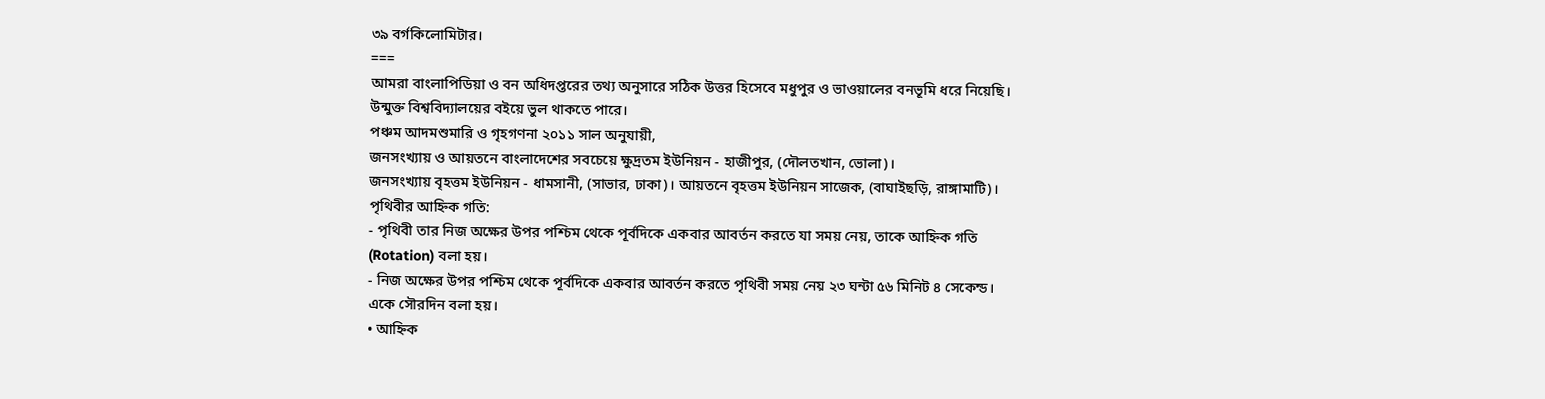৩৯ বর্গকিলোমিটার।
===
আমরা বাংলাপিডিয়া ও বন অধিদপ্তরের তথ্য অনুসারে সঠিক উত্তর হিসেবে মধুপুর ও ভাওয়ালের বনভূমি ধরে নিয়েছি।
উন্মুক্ত বিশ্ববিদ্যালয়ের বইয়ে ভুল থাকতে পারে।
পঞ্চম আদমশুমারি ও গৃহগণনা ২০১১ সাল অনুযায়ী,
জনসংখ্যায় ও আয়তনে বাংলাদেশের সবচেয়ে ক্ষুদ্রতম ইউনিয়ন - হাজীপুর, (দৌলতখান, ভোলা)।
জনসংখ্যায় বৃহত্তম ইউনিয়ন - ধামসানী, (সাভার, ঢাকা)। আয়তনে বৃহত্তম ইউনিয়ন সাজেক, (বাঘাইছড়ি, রাঙ্গামাটি)।
পৃথিবীর আহ্নিক গতি:
- পৃথিবী তার নিজ অক্ষের উপর পশ্চিম থেকে পূর্বদিকে একবার আবর্তন করতে যা সময় নেয়, তাকে আহ্নিক গতি (Rotation) বলা হয়।
- নিজ অক্ষের উপর পশ্চিম থেকে পূর্বদিকে একবার আবর্তন করতে পৃথিবী সময় নেয় ২৩ ঘন্টা ৫৬ মিনিট ৪ সেকেন্ড। একে সৌরদিন বলা হয়।
• আহ্নিক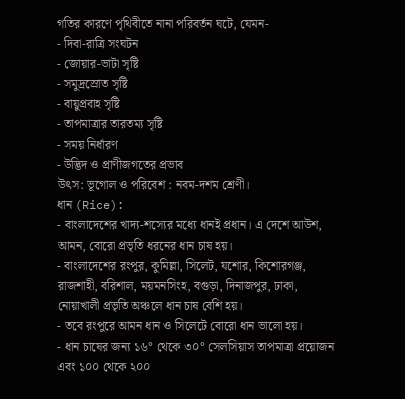গতির কারণে পৃথিবীতে নানা পরিবর্তন ঘটে, যেমন-
- দিবা-রাত্রি সংঘটন
- জোয়ার-ভাটা সৃষ্টি
- সমুদ্রস্রোত সৃষ্টি
- বায়ুপ্রবাহ সৃষ্টি
- তাপমাত্রার তারতম্য সৃষ্টি
- সময় নির্ধারণ
- উদ্ভিদ ও প্রাণীজগতের প্রভাব
উৎস: ভূগোল ও পরিবেশ : নবম-দশম শ্রেণী।
ধান (Rice):
- বাংলাদেশের খাদ্য-শস্যের মধ্যে ধানই প্রধান। এ দেশে আউশ, আমন, বোরো প্রভৃতি ধরনের ধান চাষ হয়।
- বাংলাদেশের রংপুর, কুমিল্লা, সিলেট, যশোর, কিশোরগঞ্জ, রাজশাহী, বরিশাল, ময়মনসিংহ, বগুড়া, দিনাজপুর, ঢাকা, নোয়াখালী প্রভৃতি অঞ্চলে ধান চাষ বেশি হয়।
- তবে রংপুরে আমন ধান ও সিলেটে বোরো ধান ভালো হয়।
- ধান চাষের জন্য ১৬° থেকে ৩০° সেলসিয়াস তাপমাত্রা প্রয়োজন এবং ১০০ থেকে ২০০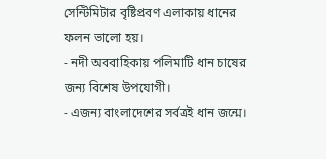সেন্টিমিটার বৃষ্টিপ্রবণ এলাকায় ধানের ফলন ভালো হয়।
- নদী অববাহিকায় পলিমাটি ধান চাষের জন্য বিশেষ উপযোগী।
- এজন্য বাংলাদেশের সর্বত্রই ধান জন্মে।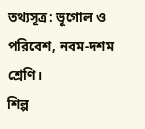তথ্যসূত্র: ভূগোল ও পরিবেশ, নবম-দশম শ্রেণি।
শিল্প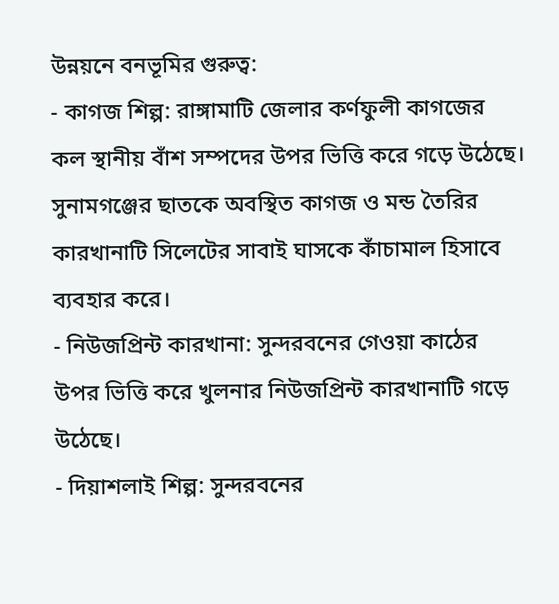উন্নয়নে বনভূমির গুরুত্ব:
- কাগজ শিল্প: রাঙ্গামাটি জেলার কর্ণফুলী কাগজের কল স্থানীয় বাঁশ সম্পদের উপর ভিত্তি করে গড়ে উঠেছে। সুনামগঞ্জের ছাতকে অবস্থিত কাগজ ও মন্ড তৈরির কারখানাটি সিলেটের সাবাই ঘাসকে কাঁচামাল হিসাবে ব্যবহার করে।
- নিউজপ্রিন্ট কারখানা: সুন্দরবনের গেওয়া কাঠের উপর ভিত্তি করে খুলনার নিউজপ্রিন্ট কারখানাটি গড়ে উঠেছে।
- দিয়াশলাই শিল্প: সুন্দরবনের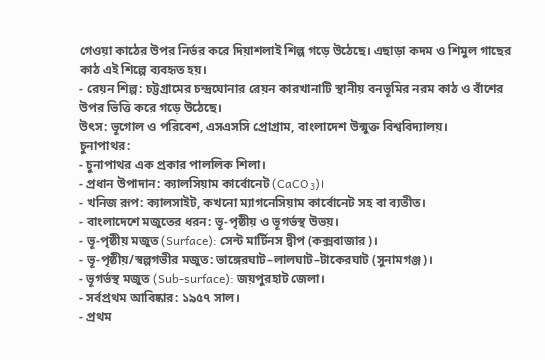গেওয়া কাঠের উপর নির্ভর করে দিয়াশলাই শিল্প গড়ে উঠেছে। এছাড়া কদম ও শিমুল গাছের কাঠ এই শিল্পে ব্যবহৃত হয়।
- রেয়ন শিল্প: চট্টগ্রামের চন্দ্রঘোনার রেয়ন কারখানাটি স্থানীয় বনভূমির নরম কাঠ ও বাঁশের উপর ভিত্তি করে গড়ে উঠেছে।
উৎস: ভূগোল ও পরিবেশ, এসএসসি প্রোগ্রাম, বাংলাদেশ উন্মুক্ত বিশ্ববিদ্যালয়।
চুনাপাথর:
- চুনাপাথর এক প্রকার পাললিক শিলা।
- প্রধান উপাদান: ক্যালসিয়াম কার্বোনেট (CaCO₃)।
- খনিজ রূপ: ক্যালসাইট, কখনো ম্যাগনেসিয়াম কার্বোনেট সহ বা ব্যতীত।
- বাংলাদেশে মজুতের ধরন: ভূ-পৃষ্ঠীয় ও ভূগর্ভস্থ উভয়।
- ভূ-পৃষ্ঠীয় মজুত (Surface): সেন্ট মার্টিনস দ্বীপ (কক্সবাজার)।
- ভূ-পৃষ্ঠীয়/স্বল্পগভীর মজুত: ভাঙ্গেরঘাট–লালঘাট–টাকেরঘাট (সুনামগঞ্জ)।
- ভূগর্ভস্থ মজুত (Sub-surface): জয়পুরহাট জেলা।
- সর্বপ্রথম আবিষ্কার: ১৯৫৭ সাল।
- প্রথম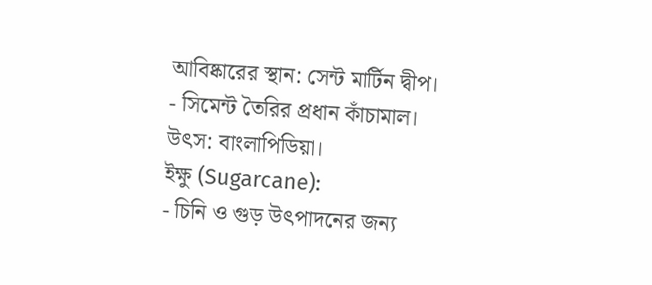আবিষ্কারের স্থান: সেন্ট মার্টিন দ্বীপ।
- সিমেন্ট তৈরির প্রধান কাঁচামাল।
উৎস: বাংলাপিডিয়া।
ইক্ষু (Sugarcane):
- চিনি ও গুড় উৎপাদনের জন্য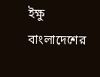ইক্ষু বাংলাদেশের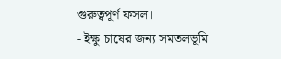গুরুত্বপূর্ণ ফসল।
- ইক্ষু চাষের জন্য সমতলভূমি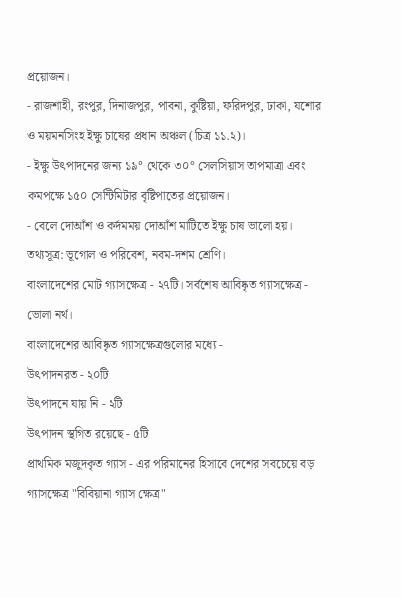প্রয়োজন।
- রাজশাহী, রংপুর, দিনাজপুর, পাবনা, কুষ্টিয়া, ফরিদপুর, ঢাকা, যশোর ও ময়মনসিংহ ইক্ষু চাষের প্রধান অঞ্চল (চিত্র ১১.২)।
- ইক্ষু উৎপাদনের জন্য ১৯° থেকে ৩০° সেলসিয়াস তাপমাত্রা এবং কমপক্ষে ১৫০ সেন্টিমিটার বৃষ্টিপাতের প্রয়োজন।
- বেলে দোআঁশ ও কর্দমময় দোআঁশ মাটিতে ইক্ষু চাষ ভালো হয়।
তথ্যসূত্র: ভূগোল ও পরিবেশ, নবম-দশম শ্রেণি।
বাংলাদেশের মোট গ্যাসক্ষেত্র - ২৭টি। সর্বশেষ আবিষ্কৃত গ্যাসক্ষেত্র - ভোলা নর্থ।
বাংলাদেশের আবিষ্কৃত গ্যাসক্ষেত্রগুলোর মধ্যে -
উৎপাদনরত - ২০টি
উৎপাদনে যায় নি - ২টি
উৎপাদন স্থগিত রয়েছে - ৫টি
প্রাথমিক মজুদকৃত গ্যাস - এর পরিমানের হিসাবে দেশের সবচেয়ে বড় গ্যাসক্ষেত্র "বিবিয়ানা গ্যাস ক্ষেত্র"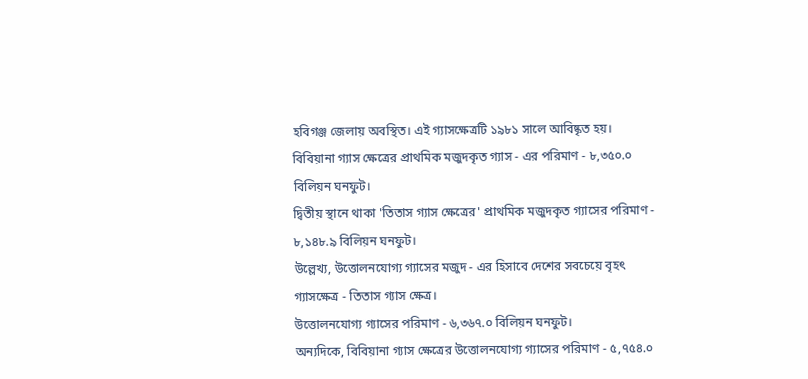হবিগঞ্জ জেলায় অবস্থিত। এই গ্যাসক্ষেত্রটি ১৯৮১ সালে আবিষ্কৃত হয়।
বিবিয়ানা গ্যাস ক্ষেত্রের প্রাথমিক মজুদকৃত গ্যাস - এর পরিমাণ - ৮,৩৫০.০ বিলিয়ন ঘনফুট।
দ্বিতীয় স্থানে থাকা 'তিতাস গ্যাস ক্ষেত্রের' প্রাথমিক মজুদকৃত গ্যাসের পরিমাণ - ৮,১৪৮.৯ বিলিয়ন ঘনফুট।
উল্লেখ্য, উত্তোলনযোগ্য গ্যাসের মজুদ - এর হিসাবে দেশের সবচেয়ে বৃহৎ গ্যাসক্ষেত্র - তিতাস গ্যাস ক্ষেত্র।
উত্তোলনযোগ্য গ্যাসের পরিমাণ - ৬,৩৬৭.০ বিলিয়ন ঘনফুট।
অন্যদিকে, বিবিয়ানা গ্যাস ক্ষেত্রের উত্তোলনযোগ্য গ্যাসের পরিমাণ - ৫,৭৫৪.০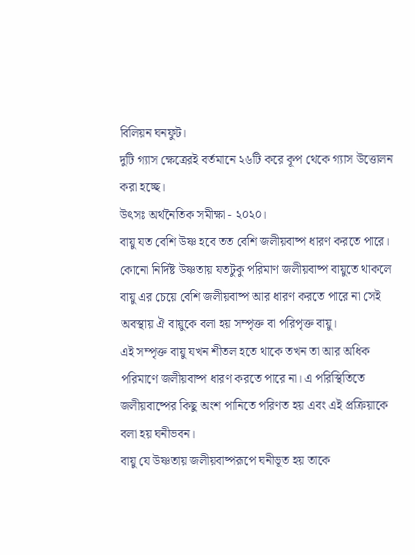বিলিয়ন ঘনফুট।
দুটি গ্যাস ক্ষেত্রেরই বর্তমানে ২৬টি করে কূপ থেকে গ্যাস উত্তোলন করা হচ্ছে।
উৎসঃ অর্থনৈতিক সমীক্ষা - ২০২০।
বায়ু যত বেশি উষ্ণ হবে তত বেশি জলীয়বাষ্প ধারণ করতে পারে। কোনো নির্দিষ্ট উষ্ণতায় যতটুকু পরিমাণ জলীয়বাষ্প বায়ুতে থাকলে বায়ু এর চেয়ে বেশি জলীয়বাষ্প আর ধারণ করতে পারে না সেই অবস্থায় ঐ বায়ুকে বলা হয় সম্পৃক্ত বা পরিপৃক্ত বায়ু।
এই সম্পৃক্ত বায়ু যখন শীতল হতে থাকে তখন তা আর অধিক পরিমাণে জলীয়বাষ্প ধারণ করতে পারে না। এ পরিস্থিতিতে জলীয়বাষ্পের কিছু অংশ পানিতে পরিণত হয় এবং এই প্রক্রিয়াকে বলা হয় ঘনীভবন।
বায়ু যে উষ্ণতায় জলীয়বাষ্পরূপে ঘনীভূত হয় তাকে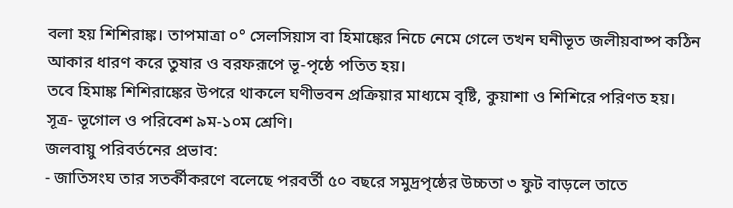বলা হয় শিশিরাঙ্ক। তাপমাত্রা ০° সেলসিয়াস বা হিমাঙ্কের নিচে নেমে গেলে তখন ঘনীভূত জলীয়বাষ্প কঠিন আকার ধারণ করে তুষার ও বরফরূপে ভূ-পৃষ্ঠে পতিত হয়।
তবে হিমাঙ্ক শিশিরাঙ্কের উপরে থাকলে ঘণীভবন প্রক্রিয়ার মাধ্যমে বৃষ্টি, কুয়াশা ও শিশিরে পরিণত হয়।
সূত্র- ভূগোল ও পরিবেশ ৯ম-১০ম শ্রেণি।
জলবায়ু পরিবর্তনের প্রভাব:
- জাতিসংঘ তার সতর্কীকরণে বলেছে পরবর্তী ৫০ বছরে সমুদ্রপৃষ্ঠের উচ্চতা ৩ ফুট বাড়লে তাতে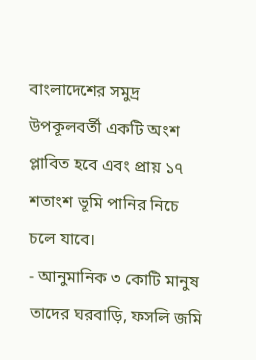বাংলাদেশের সমুদ্র উপকূলবর্তী একটি অংশ প্লাবিত হবে এবং প্রায় ১৭ শতাংশ ভূমি পানির নিচে চলে যাবে।
- আনুমানিক ৩ কোটি মানুষ তাদের ঘরবাড়ি, ফসলি জমি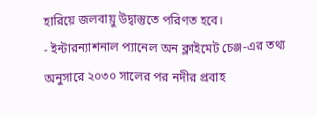হারিয়ে জলবায়ু উদ্বাস্তুতে পরিণত হবে।
- ইন্টারন্যাশনাল প্যানেল অন ক্লাইমেট চেঞ্জ-এর তথ্য অনুসারে ২০৩০ সালের পর নদীর প্রবাহ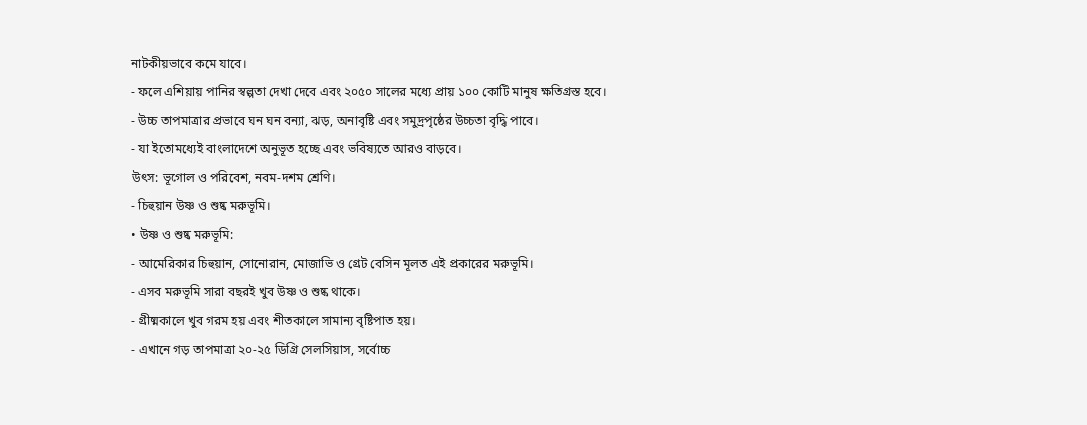নাটকীয়ভাবে কমে যাবে।
- ফলে এশিয়ায় পানির স্বল্পতা দেখা দেবে এবং ২০৫০ সালের মধ্যে প্রায় ১০০ কোটি মানুষ ক্ষতিগ্রস্ত হবে।
- উচ্চ তাপমাত্রার প্রভাবে ঘন ঘন বন্যা, ঝড়, অনাবৃষ্টি এবং সমুদ্রপৃষ্ঠের উচ্চতা বৃদ্ধি পাবে।
- যা ইতোমধ্যেই বাংলাদেশে অনুভূত হচ্ছে এবং ভবিষ্যতে আরও বাড়বে।
উৎস: ভূগোল ও পরিবেশ, নবম-দশম শ্রেণি।
- চিহুয়ান উষ্ণ ও শুষ্ক মরুভূমি।
• উষ্ণ ও শুষ্ক মরুভূমি:
- আমেরিকার চিহুয়ান, সোনোরান, মোজাভি ও গ্রেট বেসিন মূলত এই প্রকারের মরুভূমি।
- এসব মরুভূমি সারা বছরই খুব উষ্ণ ও শুষ্ক থাকে।
- গ্রীষ্মকালে খুব গরম হয় এবং শীতকালে সামান্য বৃষ্টিপাত হয়।
- এখানে গড় তাপমাত্রা ২০-২৫ ডিগ্রি সেলসিয়াস, সর্বোচ্চ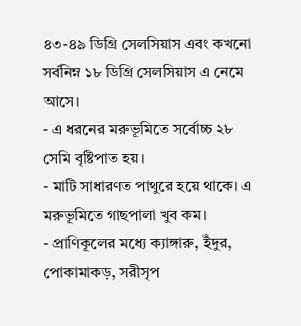৪৩-৪৯ ডিগ্রি সেলসিয়াস এবং কখনো সর্বনিম্ন ১৮ ডিগ্রি সেলসিয়াস এ নেমে আসে।
- এ ধরনের মরুভূমিতে সর্বোচ্চ ২৮ সেমি বৃষ্টিপাত হয়।
- মাটি সাধারণত পাথুরে হয়ে থাকে। এ মরুভূমিতে গাছপালা খুব কম।
- প্রাণিকূলের মধ্যে ক্যাঙ্গারু, ইঁদুর, পোকামাকড়, সরীসৃপ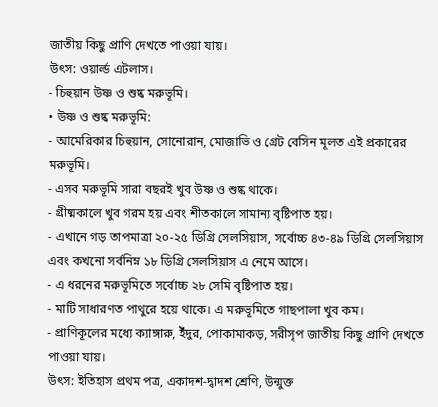জাতীয় কিছু প্রাণি দেখতে পাওয়া যায়।
উৎস: ওয়ার্ল্ড এটলাস।
- চিহুয়ান উষ্ণ ও শুষ্ক মরুভূমি।
• উষ্ণ ও শুষ্ক মরুভূমি:
- আমেরিকার চিহুয়ান, সোনোরান, মোজাভি ও গ্রেট বেসিন মূলত এই প্রকারের মরুভূমি।
- এসব মরুভূমি সারা বছরই খুব উষ্ণ ও শুষ্ক থাকে।
- গ্রীষ্মকালে খুব গরম হয় এবং শীতকালে সামান্য বৃষ্টিপাত হয়।
- এখানে গড় তাপমাত্রা ২০-২৫ ডিগ্রি সেলসিয়াস, সর্বোচ্চ ৪৩-৪৯ ডিগ্রি সেলসিয়াস এবং কখনো সর্বনিম্ন ১৮ ডিগ্রি সেলসিয়াস এ নেমে আসে।
- এ ধরনের মরুভূমিতে সর্বোচ্চ ২৮ সেমি বৃষ্টিপাত হয়।
- মাটি সাধারণত পাথুরে হয়ে থাকে। এ মরুভূমিতে গাছপালা খুব কম।
- প্রাণিকূলের মধ্যে ক্যাঙ্গারু, ইঁদুর, পোকামাকড়, সরীসৃপ জাতীয় কিছু প্রাণি দেখতে পাওয়া যায়।
উৎস: ইতিহাস প্রথম পত্র, একাদশ-দ্বাদশ শ্রেণি, উন্মুক্ত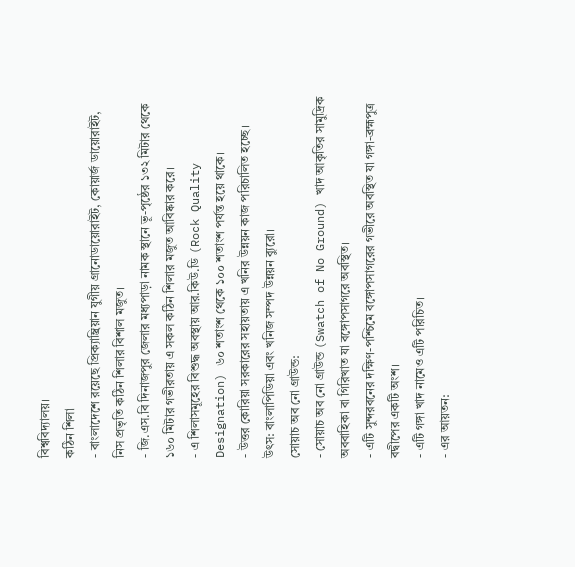বিশ্ববিদ্যালয়।
কঠিন শিলা
- বাংলাদেশে রয়েছে প্রিক্যাম্ব্রিয়ান যুগীয় গ্রানোডায়োরাইট, কোয়ার্জ ডায়োরাইট, নিস প্রভৃতি কঠিন শিলার বিশাল মজুত।
- জি.এস.বি দিনাজপুর জেলার মধ্যপাড়া নামক স্থানে ভূ-পৃষ্ঠের ১৩২ মিটার থেকে ১৬০ মিটার গভীরতায় এ সকল কঠিন শিলার মজুত আবিষ্কার করে।
- এ শিলাসমূহের বিশুদ্ধ অবস্থায় আর.কিউ.ডি (Rock Quality Designation) ৬০ শতাংশ থেকে ১০০ শতাংশ পর্যন্ত হয়ে থাকে।
- উত্তর কোরিয়া সরকারের সহায়তায় এ খনির উন্নয়ন কাজ পরিচালিত হচ্ছে।
উৎস: বাংলাপিডিয়া এবং খনিজ সম্পদ উন্নয়ন ব্যুরো।
সোয়াচ অব নো গ্রাউন্ড:
- সোয়াচ অব নো গ্রাউন্ড (Swatch of No Ground) খাদ আকৃতির সামুদ্রিক অববাহিকা বা গিরিখাত যা বঙ্গোপসাগরে অবস্থিত।
- এটি সুন্দরবনের দক্ষিণ-পশ্চিমে বঙ্গোপসাগরের গভীরে অবস্থিত যা গঙ্গা-ব্রহ্মপুত্র বদ্বীপের একটি অংশ।
- এটি গঙ্গা খাদ নামেও এটি পরিচিত।
- এর আয়তন: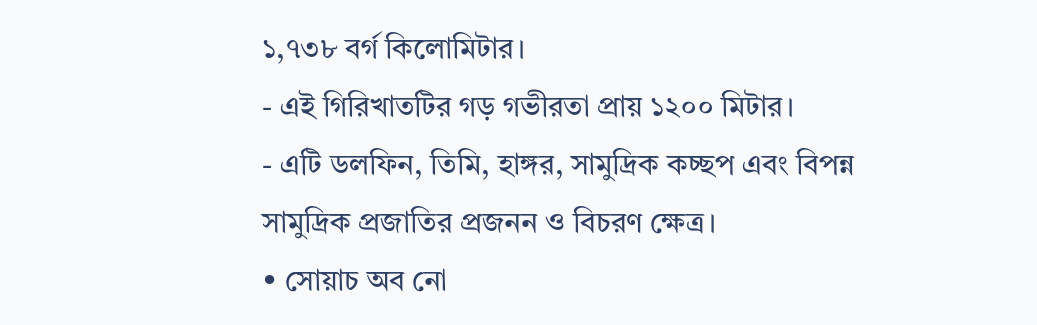১,৭৩৮ বর্গ কিলোমিটার।
- এই গিরিখাতটির গড় গভীরতা প্রায় ১২০০ মিটার।
- এটি ডলফিন, তিমি, হাঙ্গর, সামুদ্রিক কচ্ছপ এবং বিপন্ন সামুদ্রিক প্রজাতির প্রজনন ও বিচরণ ক্ষেত্র।
• সোয়াচ অব নো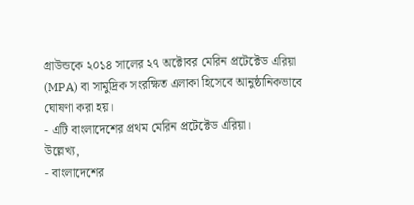গ্রাউন্ডকে ২০১৪ সালের ২৭ অক্টোবর মেরিন প্রটেক্টেড এরিয়া (MPA) বা সামুদ্রিক সংরক্ষিত এলাকা হিসেবে আনুষ্ঠানিকভাবে ঘোষণা করা হয়।
- এটি বাংলাদেশের প্রথম মেরিন প্রটেক্টেড এরিয়া।
উল্লেখ্য,
- বাংলাদেশের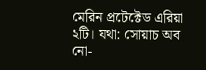মেরিন প্রটেক্টেড এরিয়া ২টি। যথা: সোয়াচ অব নো-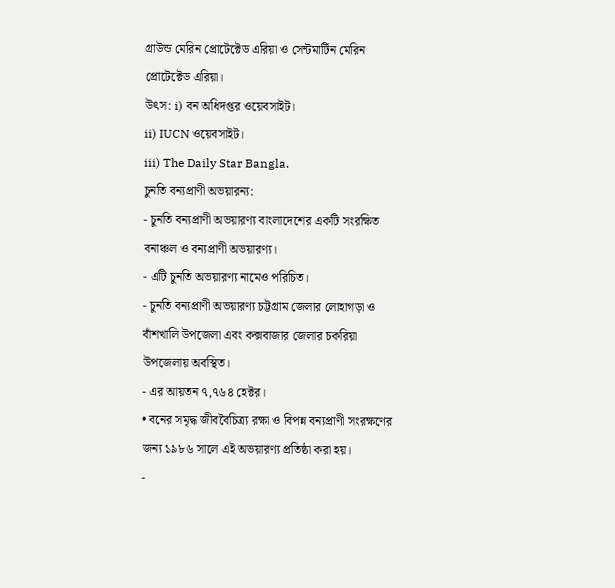গ্রাউন্ড মেরিন প্রোটেক্টেড এরিয়া ও সেন্টমার্টিন মেরিন প্রোটেক্টেড এরিয়া।
উৎস: i) বন অধিদপ্তর ওয়েবসাইট।
ii) IUCN ওয়েবসাইট।
iii) The Daily Star Bangla.
চুনতি বন্যপ্রাণী অভয়ারন্য:
- চুনতি বন্যপ্রাণী অভয়ারণ্য বাংলাদেশের একটি সংরক্ষিত বনাঞ্চল ও বন্যপ্রাণী অভয়ারণ্য।
- এটি চুনতি অভয়ারণ্য নামেও পরিচিত।
- চুনতি বন্যপ্রাণী অভয়ারণ্য চট্টগ্রাম জেলার লোহাগড়া ও বাঁশখালি উপজেলা এবং কক্সবাজার জেলার চকরিয়া উপজেলায় অবস্থিত।
- এর আয়তন ৭,৭৬৪ হেক্টর।
• বনের সমৃদ্ধ জীববৈচিত্র্য রক্ষা ও বিপন্ন বন্যপ্রাণী সংরক্ষণের জন্য ১৯৮৬ সালে এই অভয়ারণ্য প্রতিষ্ঠা করা হয়।
-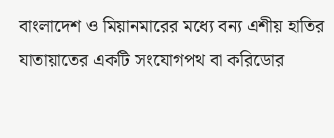বাংলাদেশ ও মিয়ানমারের মধ্যে বন্য এশীয় হাতির যাতায়াতের একটি সংযোগপথ বা করিডোর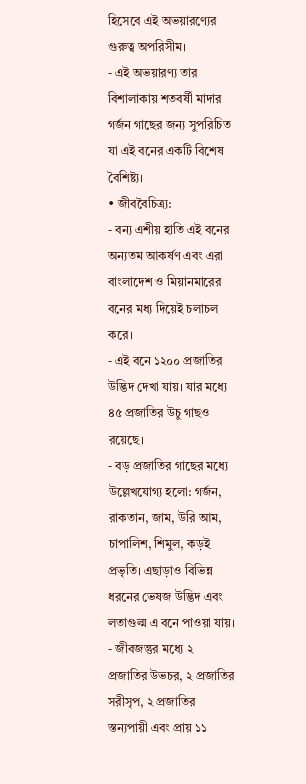হিসেবে এই অভয়ারণ্যের গুরুত্ব অপরিসীম।
- এই অভয়ারণ্য তার বিশালাকায় শতবর্ষী মাদার গর্জন গাছের জন্য সুপরিচিত যা এই বনের একটি বিশেষ বৈশিষ্ট্য।
• জীববৈচিত্র্য:
- বন্য এশীয় হাতি এই বনের অন্যতম আকর্ষণ এবং এরা বাংলাদেশ ও মিয়ানমারের বনের মধ্য দিয়েই চলাচল করে।
- এই বনে ১২০০ প্রজাতির উদ্ভিদ দেখা যায়। যার মধ্যে ৪৫ প্রজাতির উচু গাছও রয়েছে।
- বড় প্রজাতির গাছের মধ্যে উল্লেখযোগ্য হলো: গর্জন, রাকতান, জাম, উরি আম, চাপালিশ, শিমুল, কড়ই প্রভৃতি। এছাড়াও বিভিন্ন ধরনের ভেষজ উদ্ভিদ এবং লতাগুল্ম এ বনে পাওয়া যায়।
- জীবজন্তুর মধ্যে ২ প্রজাতির উভচর, ২ প্রজাতির সরীসৃপ, ২ প্রজাতির স্তন্যপায়ী এবং প্রায় ১১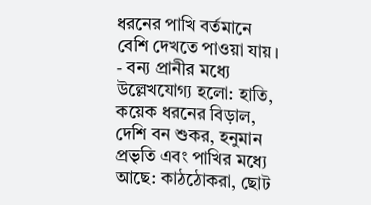ধরনের পাখি বর্তমানে বেশি দেখতে পাওয়া যায়।
- বন্য প্রানীর মধ্যে উল্লেখযোগ্য হলো: হাতি, কয়েক ধরনের বিড়াল, দেশি বন শুকর, হনুমান প্রভৃতি এবং পাখির মধ্যে আছে: কাঠঠোকরা, ছোট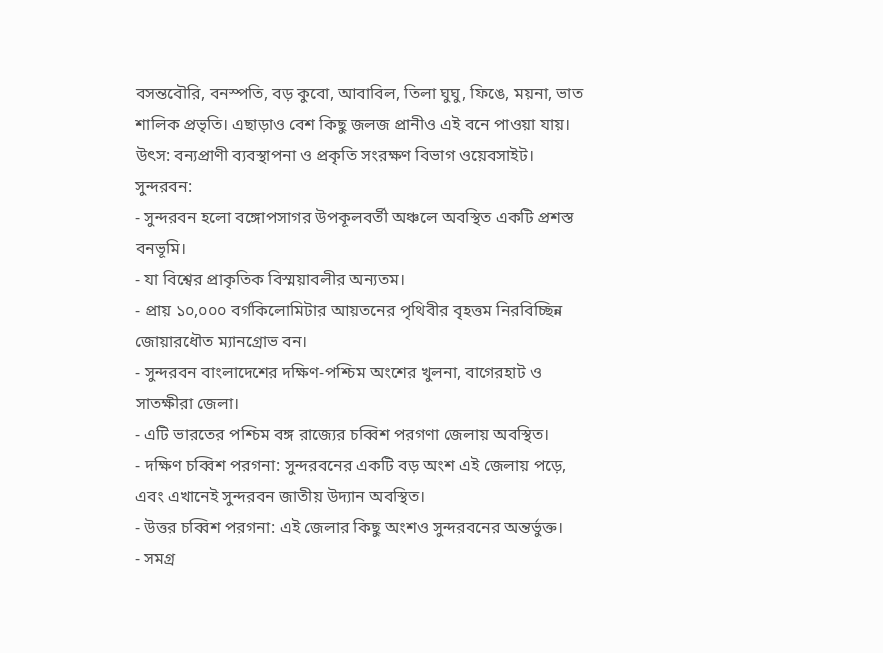বসন্তবৌরি, বনস্পতি, বড় কুবো, আবাবিল, তিলা ঘুঘু, ফিঙে, ময়না, ভাত শালিক প্রভৃতি। এছাড়াও বেশ কিছু জলজ প্রানীও এই বনে পাওয়া যায়।
উৎস: বন্যপ্রাণী ব্যবস্থাপনা ও প্রকৃতি সংরক্ষণ বিভাগ ওয়েবসাইট।
সুন্দরবন:
- সুন্দরবন হলো বঙ্গোপসাগর উপকূলবর্তী অঞ্চলে অবস্থিত একটি প্রশস্ত বনভূমি।
- যা বিশ্বের প্রাকৃতিক বিস্ময়াবলীর অন্যতম।
- প্রায় ১০,০০০ বর্গকিলোমিটার আয়তনের পৃথিবীর বৃহত্তম নিরবিচ্ছিন্ন জোয়ারধৌত ম্যানগ্রোভ বন।
- সুন্দরবন বাংলাদেশের দক্ষিণ-পশ্চিম অংশের খুলনা, বাগেরহাট ও সাতক্ষীরা জেলা।
- এটি ভারতের পশ্চিম বঙ্গ রাজ্যের চব্বিশ পরগণা জেলায় অবস্থিত।
- দক্ষিণ চব্বিশ পরগনা: সুন্দরবনের একটি বড় অংশ এই জেলায় পড়ে, এবং এখানেই সুন্দরবন জাতীয় উদ্যান অবস্থিত।
- উত্তর চব্বিশ পরগনা: এই জেলার কিছু অংশও সুন্দরবনের অন্তর্ভুক্ত।
- সমগ্র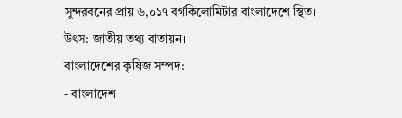সুন্দরবনের প্রায় ৬,০১৭ বর্গকিলোমিটার বাংলাদেশে স্থিত।
উৎস: জাতীয় তথ্য বাতায়ন।
বাংলাদেশের কৃষিজ সম্পদ:
- বাংলাদেশ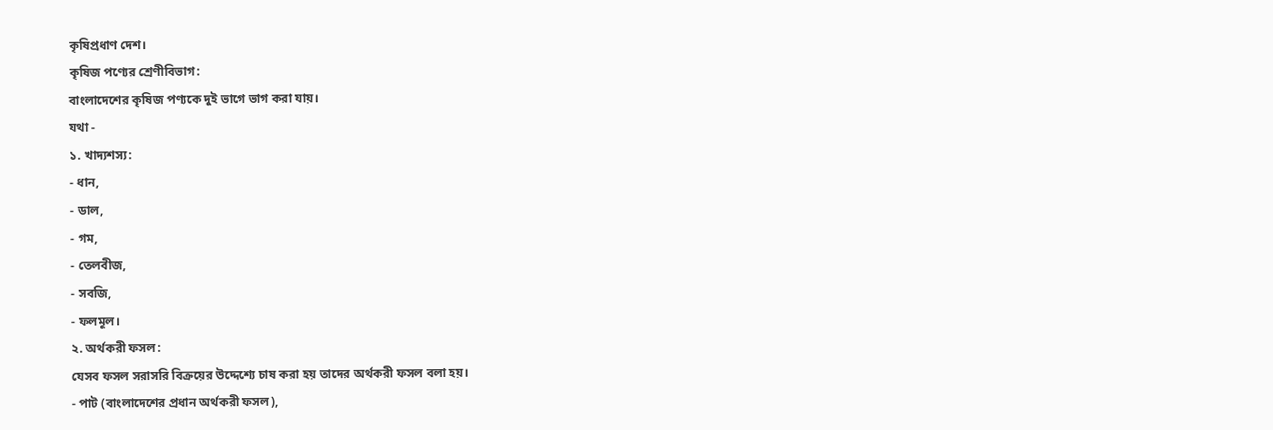কৃষিপ্রধাণ দেশ।
কৃষিজ পণ্যের শ্রেণীবিভাগ:
বাংলাদেশের কৃষিজ পণ্যকে দুই ভাগে ভাগ করা যায়।
যথা -
১. খাদ্যশস্য:
- ধান,
- ডাল,
- গম,
- তেলবীজ,
- সবজি,
- ফলমূল।
২. অর্থকরী ফসল:
যেসব ফসল সরাসরি বিক্রয়ের উদ্দেশ্যে চাষ করা হয় তাদের অর্থকরী ফসল বলা হয়।
- পাট (বাংলাদেশের প্রধান অর্থকরী ফসল),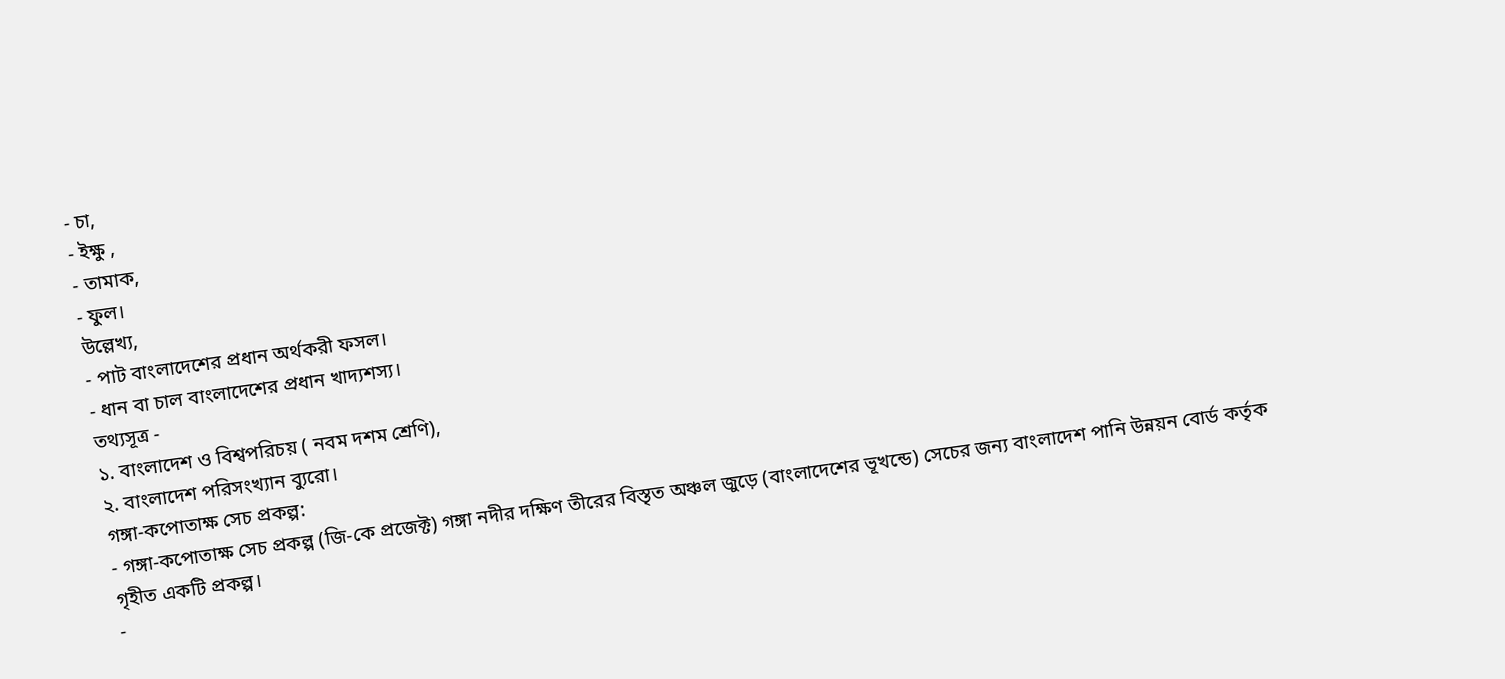- চা,
- ইক্ষু ,
- তামাক,
- ফুল।
উল্লেখ্য,
- পাট বাংলাদেশের প্রধান অর্থকরী ফসল।
- ধান বা চাল বাংলাদেশের প্রধান খাদ্যশস্য।
তথ্যসূত্র -
১. বাংলাদেশ ও বিশ্বপরিচয় ( নবম দশম শ্রেণি),
২. বাংলাদেশ পরিসংখ্যান ব্যুরো।
গঙ্গা-কপোতাক্ষ সেচ প্রকল্প:
- গঙ্গা-কপোতাক্ষ সেচ প্রকল্প (জি-কে প্রজেক্ট) গঙ্গা নদীর দক্ষিণ তীরের বিস্তৃত অঞ্চল জুড়ে (বাংলাদেশের ভূখন্ডে) সেচের জন্য বাংলাদেশ পানি উন্নয়ন বোর্ড কর্তৃক গৃহীত একটি প্রকল্প।
-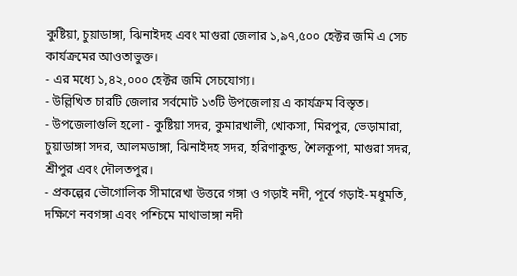কুষ্টিয়া, চুয়াডাঙ্গা, ঝিনাইদহ এবং মাগুরা জেলার ১,৯৭,৫০০ হেক্টর জমি এ সেচ কার্যক্রমের আওতাভুক্ত।
- এর মধ্যে ১,৪২,০০০ হেক্টর জমি সেচযোগ্য।
- উল্লিখিত চারটি জেলার সর্বমোট ১৩টি উপজেলায় এ কার্যক্রম বিস্তৃত।
- উপজেলাগুলি হলো - কুষ্টিয়া সদর, কুমারখালী, খোকসা, মিরপুর, ভেড়ামারা, চুয়াডাঙ্গা সদর, আলমডাঙ্গা, ঝিনাইদহ সদর, হরিণাকুন্ড, শৈলকূপা, মাগুরা সদর, শ্রীপুর এবং দৌলতপুর।
- প্রকল্পের ভৌগোলিক সীমারেখা উত্তরে গঙ্গা ও গড়াই নদী, পূর্বে গড়াই-মধুমতি, দক্ষিণে নবগঙ্গা এবং পশ্চিমে মাথাভাঙ্গা নদী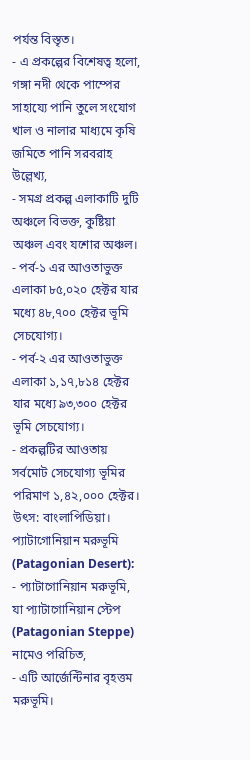পর্যন্ত বিস্তৃত।
- এ প্রকল্পের বিশেষত্ব হলো, গঙ্গা নদী থেকে পাম্পের সাহায্যে পানি তুলে সংযোগ খাল ও নালার মাধ্যমে কৃষি জমিতে পানি সরবরাহ
উল্লেখ্য,
- সমগ্র প্রকল্প এলাকাটি দুটি অঞ্চলে বিভক্ত, কুষ্টিয়া অঞ্চল এবং যশোর অঞ্চল।
- পর্ব-১ এর আওতাভুক্ত এলাকা ৮৫,০২০ হেক্টর যার মধ্যে ৪৮,৭০০ হেক্টর ভূমি সেচযোগ্য।
- পর্ব-২ এর আওতাভুক্ত এলাকা ১,১৭,৮১৪ হেক্টর যার মধ্যে ৯৩,৩০০ হেক্টর ভূমি সেচযোগ্য।
- প্রকল্পটির আওতায় সর্বমোট সেচযোগ্য ভূমির পরিমাণ ১,৪২,০০০ হেক্টর।
উৎস: বাংলাপিডিয়া।
প্যাটাগোনিয়ান মরুভূমি (Patagonian Desert):
- প্যাটাগোনিয়ান মরুভূমি, যা প্যাটাগোনিয়ান স্টেপ (Patagonian Steppe) নামেও পরিচিত,
- এটি আর্জেন্টিনার বৃহত্তম মরুভূমি।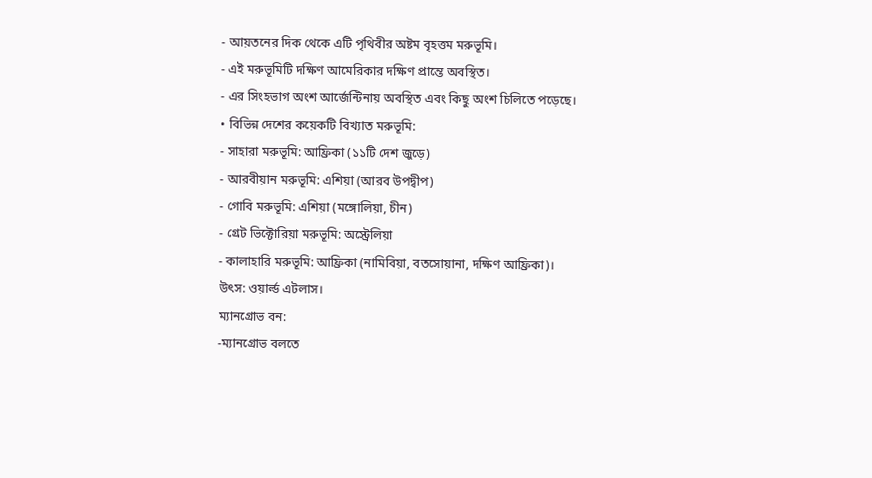- আয়তনের দিক থেকে এটি পৃথিবীর অষ্টম বৃহত্তম মরুভূমি।
- এই মরুভূমিটি দক্ষিণ আমেরিকার দক্ষিণ প্রান্তে অবস্থিত।
- এর সিংহভাগ অংশ আর্জেন্টিনায় অবস্থিত এবং কিছু অংশ চিলিতে পড়েছে।
• বিভিন্ন দেশের কয়েকটি বিখ্যাত মরুভূমি:
- সাহারা মরুভূমি: আফ্রিকা (১১টি দেশ জুড়ে)
- আরবীয়ান মরুভূমি: এশিয়া (আরব উপদ্বীপ)
- গোবি মরুভূমি: এশিয়া (মঙ্গোলিয়া, চীন)
- গ্রেট ভিক্টোরিয়া মরুভূমি: অস্ট্রেলিয়া
- কালাহারি মরুভূমি: আফ্রিকা (নামিবিয়া, বতসোয়ানা, দক্ষিণ আফ্রিকা)।
উৎস: ওয়ার্ল্ড এটলাস।
ম্যানগ্রোভ বন:
-ম্যানগ্রোভ বলতে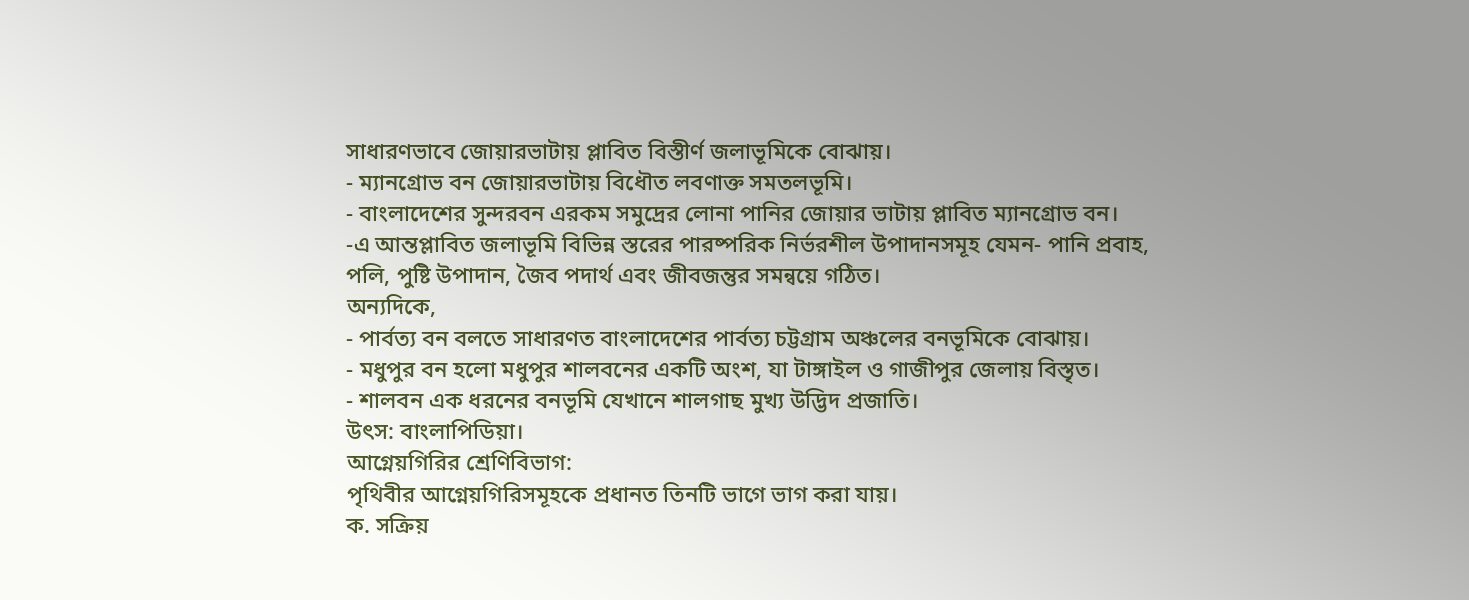সাধারণভাবে জোয়ারভাটায় প্লাবিত বিস্তীর্ণ জলাভূমিকে বোঝায়।
- ম্যানগ্রোভ বন জোয়ারভাটায় বিধৌত লবণাক্ত সমতলভূমি।
- বাংলাদেশের সুন্দরবন এরকম সমুদ্রের লোনা পানির জোয়ার ভাটায় প্লাবিত ম্যানগ্রোভ বন।
-এ আন্তপ্লাবিত জলাভূমি বিভিন্ন স্তরের পারষ্পরিক নির্ভরশীল উপাদানসমূহ যেমন- পানি প্রবাহ, পলি, পুষ্টি উপাদান, জৈব পদার্থ এবং জীবজন্তুর সমন্বয়ে গঠিত।
অন্যদিকে,
- পার্বত্য বন বলতে সাধারণত বাংলাদেশের পার্বত্য চট্টগ্রাম অঞ্চলের বনভূমিকে বোঝায়।
- মধুপুর বন হলো মধুপুর শালবনের একটি অংশ, যা টাঙ্গাইল ও গাজীপুর জেলায় বিস্তৃত।
- শালবন এক ধরনের বনভূমি যেখানে শালগাছ মুখ্য উদ্ভিদ প্রজাতি।
উৎস: বাংলাপিডিয়া।
আগ্নেয়গিরির শ্রেণিবিভাগ:
পৃথিবীর আগ্নেয়গিরিসমূহকে প্রধানত তিনটি ভাগে ভাগ করা যায়।
ক. সক্রিয়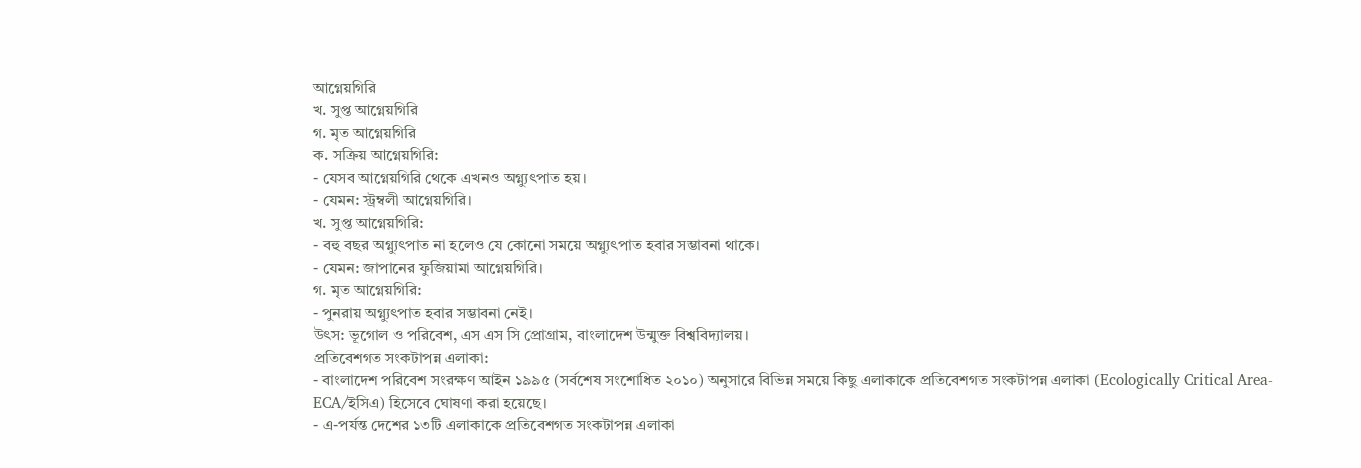আগ্নেয়গিরি
খ. সুপ্ত আগ্নেয়গিরি
গ. মৃত আগ্নেয়গিরি
ক. সক্রিয় আগ্নেয়গিরি:
- যেসব আগ্নেয়গিরি থেকে এখনও অগ্ন্যুৎপাত হয়।
- যেমন: স্ট্রম্বলী আগ্নেয়গিরি।
খ. সুপ্ত আগ্নেয়গিরি:
- বহু বছর অগ্ন্যুৎপাত না হলেও যে কোনো সময়ে অগ্ন্যুৎপাত হবার সম্ভাবনা থাকে।
- যেমন: জাপানের ফুজিয়ামা আগ্নেয়গিরি।
গ. মৃত আগ্নেয়গিরি:
- পুনরায় অগ্ন্যুৎপাত হবার সম্ভাবনা নেই।
উৎস: ভূগোল ও পরিবেশ, এস এস সি প্রোগ্রাম, বাংলাদেশ উন্মুক্ত বিশ্ববিদ্যালয়।
প্রতিবেশগত সংকটাপন্ন এলাকা:
- বাংলাদেশ পরিবেশ সংরক্ষণ আইন ১৯৯৫ (সর্বশেষ সংশোধিত ২০১০) অনুসারে বিভিন্ন সময়ে কিছু এলাকাকে প্রতিবেশগত সংকটাপন্ন এলাকা (Ecologically Critical Area-ECA/ইসিএ) হিসেবে ঘোষণা করা হয়েছে।
- এ-পর্যন্ত দেশের ১৩টি এলাকাকে প্রতিবেশগত সংকটাপন্ন এলাকা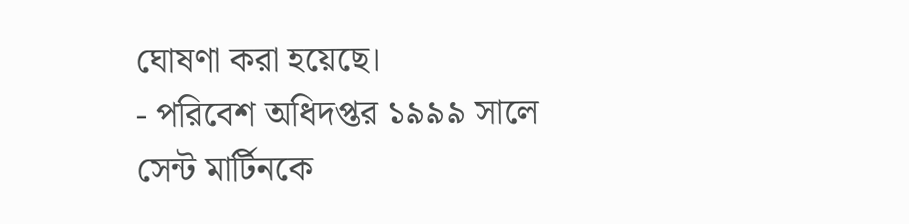ঘোষণা করা হয়েছে।
- পরিবেশ অধিদপ্তর ১৯৯৯ সালে সেন্ট মার্টিনকে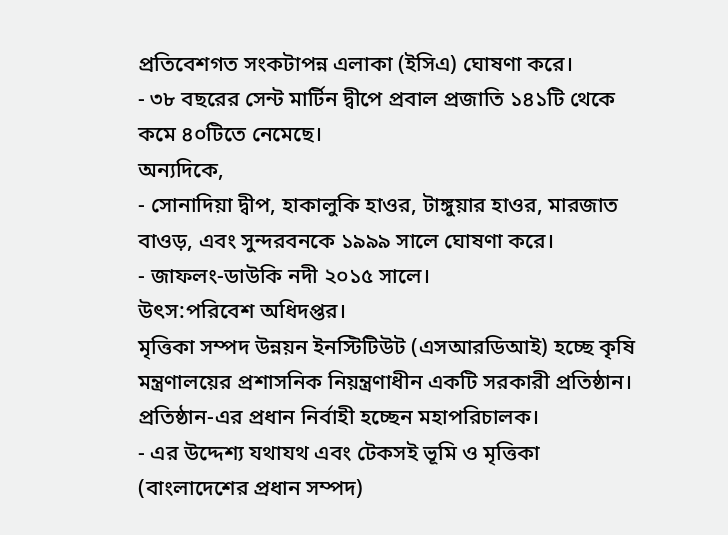প্রতিবেশগত সংকটাপন্ন এলাকা (ইসিএ) ঘোষণা করে।
- ৩৮ বছরের সেন্ট মার্টিন দ্বীপে প্রবাল প্রজাতি ১৪১টি থেকে কমে ৪০টিতে নেমেছে।
অন্যদিকে,
- সোনাদিয়া দ্বীপ, হাকালুকি হাওর, টাঙ্গুয়ার হাওর, মারজাত বাওড়, এবং সুন্দরবনকে ১৯৯৯ সালে ঘোষণা করে।
- জাফলং-ডাউকি নদী ২০১৫ সালে।
উৎস:পরিবেশ অধিদপ্তর।
মৃত্তিকা সম্পদ উন্নয়ন ইনস্টিটিউট (এসআরডিআই) হচ্ছে কৃষি মন্ত্রণালয়ের প্রশাসনিক নিয়ন্ত্রণাধীন একটি সরকারী প্রতিষ্ঠান। প্রতিষ্ঠান-এর প্রধান নির্বাহী হচ্ছেন মহাপরিচালক।
- এর উদ্দেশ্য যথাযথ এবং টেকসই ভূমি ও মৃত্তিকা (বাংলাদেশের প্রধান সম্পদ)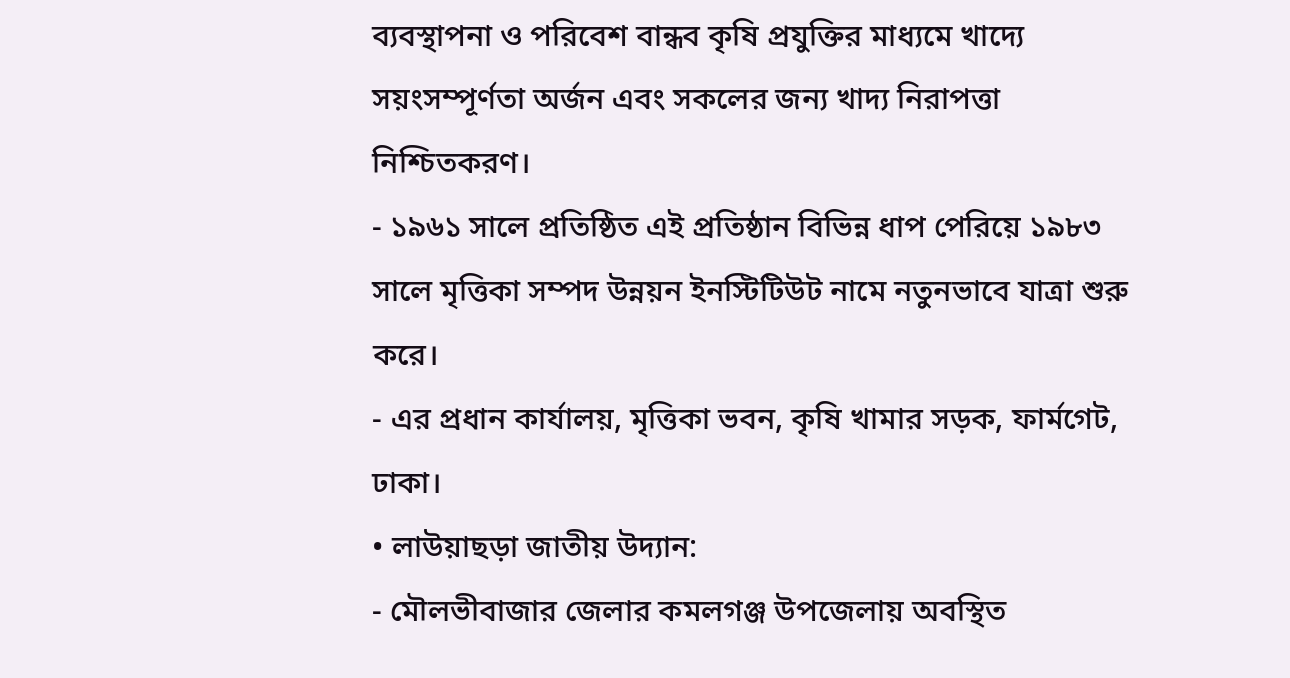ব্যবস্থাপনা ও পরিবেশ বান্ধব কৃষি প্রযুক্তির মাধ্যমে খাদ্যে সয়ংসম্পূর্ণতা অর্জন এবং সকলের জন্য খাদ্য নিরাপত্তা নিশ্চিতকরণ।
- ১৯৬১ সালে প্রতিষ্ঠিত এই প্রতিষ্ঠান বিভিন্ন ধাপ পেরিয়ে ১৯৮৩ সালে মৃত্তিকা সম্পদ উন্নয়ন ইনস্টিটিউট নামে নতুনভাবে যাত্রা শুরু করে।
- এর প্রধান কার্যালয়, মৃত্তিকা ভবন, কৃষি খামার সড়ক, ফার্মগেট, ঢাকা।
• লাউয়াছড়া জাতীয় উদ্যান:
- মৌলভীবাজার জেলার কমলগঞ্জ উপজেলায় অবস্থিত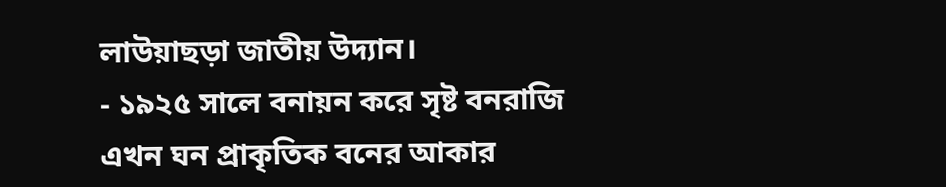লাউয়াছড়া জাতীয় উদ্যান।
- ১৯২৫ সালে বনায়ন করে সৃষ্ট বনরাজি এখন ঘন প্রাকৃতিক বনের আকার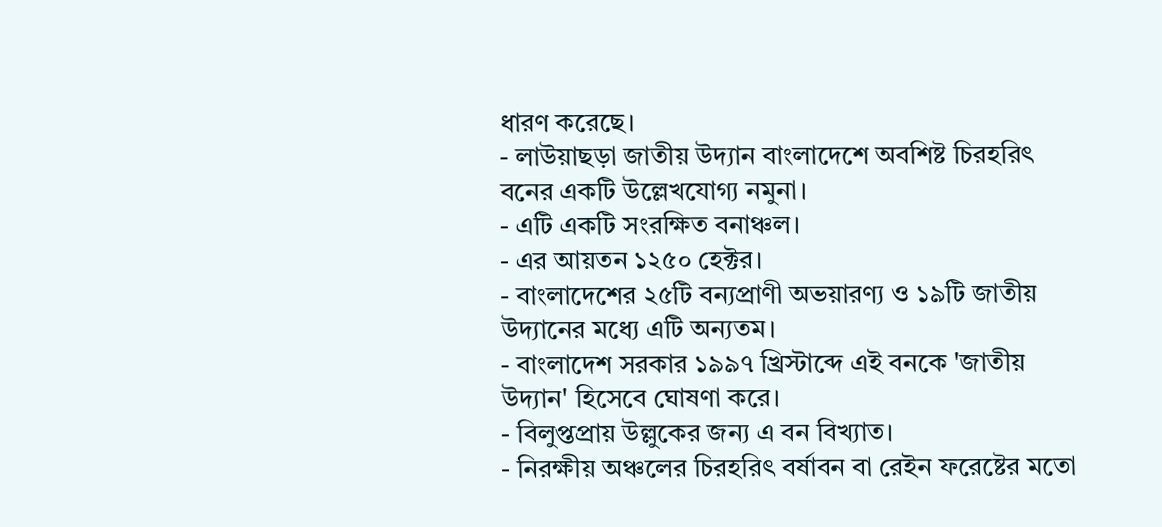ধারণ করেছে।
- লাউয়াছড়া জাতীয় উদ্যান বাংলাদেশে অবশিষ্ট চিরহরিৎ বনের একটি উল্লেখযোগ্য নমুনা।
- এটি একটি সংরক্ষিত বনাঞ্চল।
- এর আয়তন ১২৫০ হেক্টর।
- বাংলাদেশের ২৫টি বন্যপ্রাণী অভয়ারণ্য ও ১৯টি জাতীয় উদ্যানের মধ্যে এটি অন্যতম।
- বাংলাদেশ সরকার ১৯৯৭ খ্রিস্টাব্দে এই বনকে 'জাতীয় উদ্যান' হিসেবে ঘোষণা করে।
- বিলুপ্তপ্রায় উল্লুকের জন্য এ বন বিখ্যাত।
- নিরক্ষীয় অঞ্চলের চিরহরিৎ বর্ষাবন বা রেইন ফরেষ্টের মতো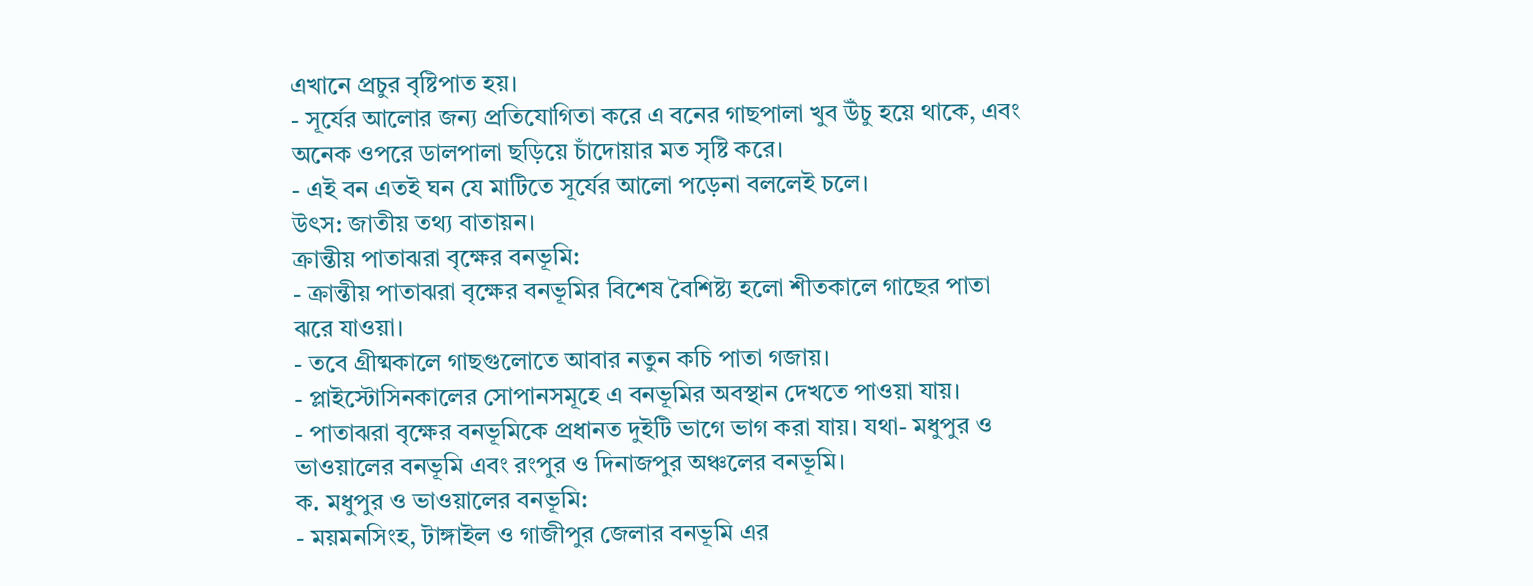এখানে প্রচুর বৃষ্টিপাত হয়।
- সূর্যের আলোর জন্য প্রতিযোগিতা করে এ বনের গাছপালা খুব উঁচু হয়ে থাকে, এবং অনেক ওপরে ডালপালা ছড়িয়ে চাঁদোয়ার মত সৃষ্টি করে।
- এই বন এতই ঘন যে মাটিতে সূর্যের আলো পড়েনা বললেই চলে।
উৎস: জাতীয় তথ্য বাতায়ন।
ক্রান্তীয় পাতাঝরা বৃক্ষের বনভূমি:
- ক্রান্তীয় পাতাঝরা বৃক্ষের বনভূমির বিশেষ বৈশিষ্ট্য হলো শীতকালে গাছের পাতা ঝরে যাওয়া।
- তবে গ্রীষ্মকালে গাছগুলোতে আবার নতুন কচি পাতা গজায়।
- প্লাইস্টোসিনকালের সোপানসমূহে এ বনভূমির অবস্থান দেখতে পাওয়া যায়।
- পাতাঝরা বৃক্ষের বনভূমিকে প্রধানত দুইটি ভাগে ভাগ করা যায়। যথা- মধুপুর ও ভাওয়ালের বনভূমি এবং রংপুর ও দিনাজপুর অঞ্চলের বনভূমি।
ক. মধুপুর ও ভাওয়ালের বনভূমি:
- ময়মনসিংহ, টাঙ্গাইল ও গাজীপুর জেলার বনভূমি এর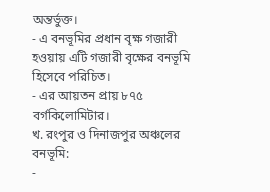অন্তর্ভুক্ত।
- এ বনভূমির প্রধান বৃক্ষ গজারী হওয়ায় এটি গজারী বৃক্ষের বনভূমি হিসেবে পরিচিত।
- এর আয়তন প্রায় ৮৭৫ বর্গকিলোমিটার।
খ. রংপুর ও দিনাজপুর অঞ্চলের বনভূমি:
-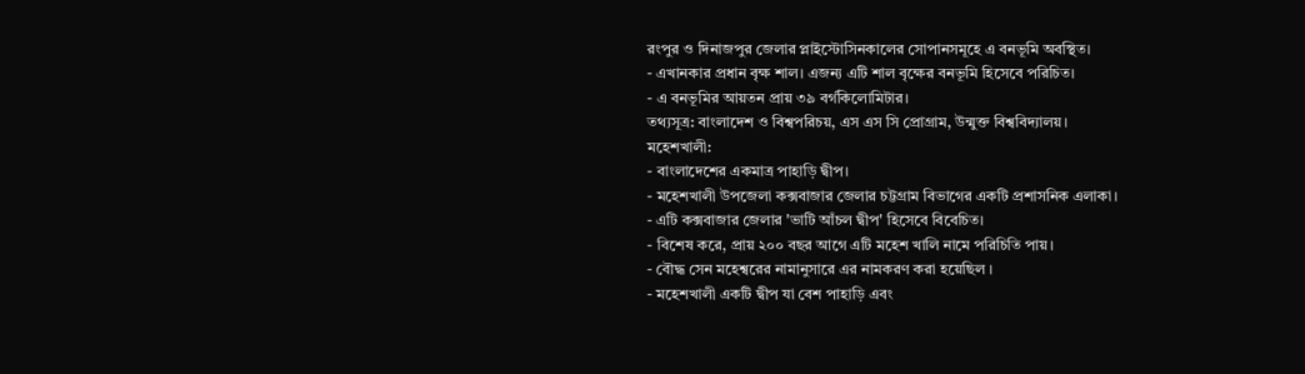রংপুর ও দিনাজপুর জেলার প্লাইস্টোসিনকালের সোপানসমূহে এ বনভূমি অবস্থিত।
- এখানকার প্রধান বৃক্ষ শাল। এজন্য এটি শাল বৃক্ষের বনভূমি হিসেবে পরিচিত।
- এ বনভূমির আয়তন প্রায় ৩৯ বর্গকিলোমিটার।
তথ্যসূত্র: বাংলাদেশ ও বিশ্বপরিচয়, এস এস সি প্রোগ্রাম, উন্মুক্ত বিশ্ববিদ্যালয়।
মহেশখালী:
- বাংলাদেশের একমাত্র পাহাড়ি দ্বীপ।
- মহেশখালী উপজেলা কক্সবাজার জেলার চট্টগ্রাম বিভাগের একটি প্রশাসনিক এলাকা।
- এটি কক্সবাজার জেলার 'ভাটি আঁচল দ্বীপ' হিসেবে বিবেচিত।
- বিশেষ করে, প্রায় ২০০ বছর আগে এটি মহেশ খালি নামে পরিচিতি পায়।
- বৌদ্ধ সেন মহেশ্বরের নামানুসারে এর নামকরণ করা হয়েছিল ।
- মহেশখালী একটি দ্বীপ যা বেশ পাহাড়ি এবং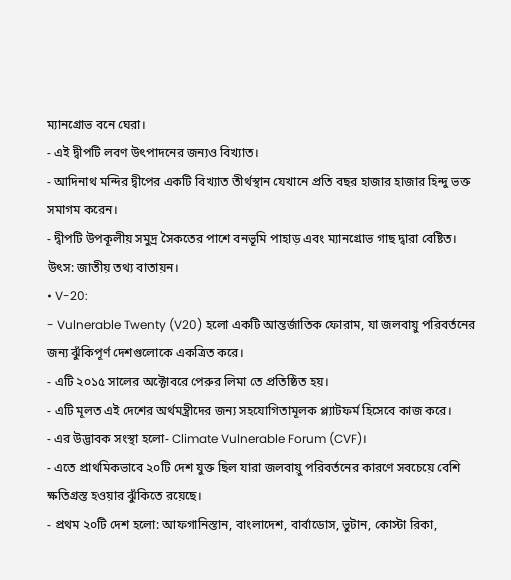ম্যানগ্রোভ বনে ঘেরা।
- এই দ্বীপটি লবণ উৎপাদনের জন্যও বিখ্যাত।
- আদিনাথ মন্দির দ্বীপের একটি বিখ্যাত তীর্থস্থান যেখানে প্রতি বছর হাজার হাজার হিন্দু ভক্ত সমাগম করেন।
- দ্বীপটি উপকূলীয় সমুদ্র সৈকতের পাশে বনভূমি পাহাড় এবং ম্যানগ্রোভ গাছ দ্বারা বেষ্টিত।
উৎস: জাতীয় তথ্য বাতায়ন।
• V-20:
- Vulnerable Twenty (V20) হলো একটি আন্তর্জাতিক ফোরাম, যা জলবায়ু পরিবর্তনের জন্য ঝুঁকিপূর্ণ দেশগুলোকে একত্রিত করে।
- এটি ২০১৫ সালের অক্টোবরে পেরুর লিমা তে প্রতিষ্ঠিত হয়।
- এটি মূলত এই দেশের অর্থমন্ত্রীদের জন্য সহযোগিতামূলক প্ল্যাটফর্ম হিসেবে কাজ করে।
- এর উদ্ভাবক সংস্থা হলো- Climate Vulnerable Forum (CVF)।
- এতে প্রাথমিকভাবে ২০টি দেশ যুক্ত ছিল যারা জলবায়ু পরিবর্তনের কারণে সবচেয়ে বেশি ক্ষতিগ্রস্ত হওয়ার ঝুঁকিতে রয়েছে।
- প্রথম ২০টি দেশ হলো: আফগানিস্তান, বাংলাদেশ, বার্বাডোস, ভুটান, কোস্টা রিকা,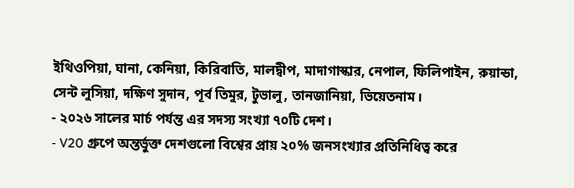ইথিওপিয়া, ঘানা, কেনিয়া, কিরিবাতি, মালদ্বীপ, মাদাগাস্কার, নেপাল, ফিলিপাইন, রুয়ান্ডা, সেন্ট লুসিয়া, দক্ষিণ সুদান, পূর্ব তিমুর, টুভালু, তানজানিয়া, ভিয়েতনাম।
- ২০২৬ সালের মার্চ পর্যন্ত এর সদস্য সংখ্যা ৭০টি দেশ।
- V20 গ্রুপে অন্তর্ভুক্ত দেশগুলো বিশ্বের প্রায় ২০% জনসংখ্যার প্রতিনিধিত্ব করে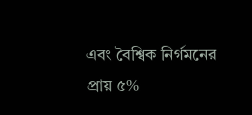এবং বৈশ্বিক নির্গমনের প্রায় ৫%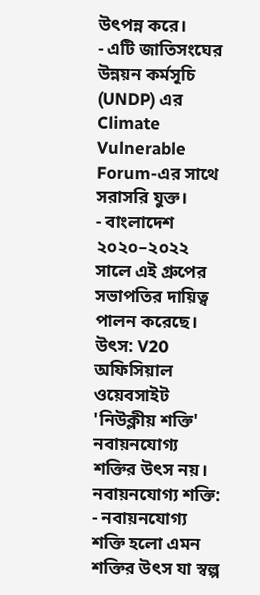উৎপন্ন করে।
- এটি জাতিসংঘের উন্নয়ন কর্মসূচি (UNDP) এর Climate Vulnerable Forum-এর সাথে সরাসরি যুক্ত।
- বাংলাদেশ ২০২০–২০২২ সালে এই গ্রুপের সভাপতির দায়িত্ব পালন করেছে।
উৎস: V20 অফিসিয়াল ওয়েবসাইট
'নিউক্লীয় শক্তি' নবায়নযোগ্য শক্তির উৎস নয়।
নবায়নযোগ্য শক্তি:
- নবায়নযোগ্য শক্তি হলো এমন শক্তির উৎস যা স্বল্প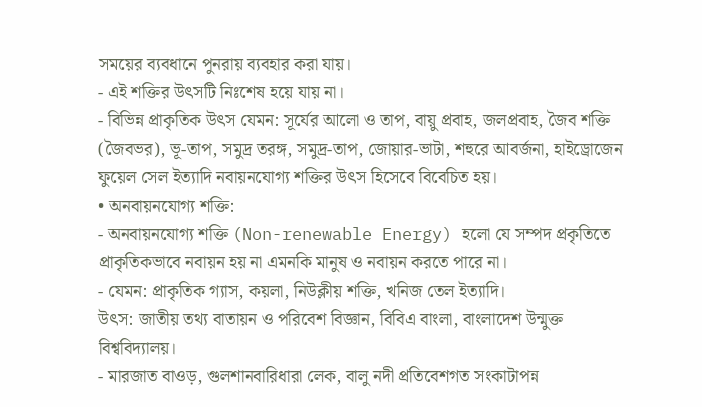সময়ের ব্যবধানে পুনরায় ব্যবহার করা যায়।
- এই শক্তির উৎসটি নিঃশেষ হয়ে যায় না।
- বিভিন্ন প্রাকৃতিক উৎস যেমন: সূর্যের আলো ও তাপ, বায়ু প্রবাহ, জলপ্রবাহ, জৈব শক্তি (জৈবভর), ভূ-তাপ, সমুদ্র তরঙ্গ, সমুদ্র-তাপ, জোয়ার-ভাটা, শহুরে আবর্জনা, হাইড্রোজেন ফুয়েল সেল ইত্যাদি নবায়নযোগ্য শক্তির উৎস হিসেবে বিবেচিত হয়।
• অনবায়নযোগ্য শক্তি:
- অনবায়নযোগ্য শক্তি (Non-renewable Energy) হলো যে সম্পদ প্রকৃতিতে প্রাকৃতিকভাবে নবায়ন হয় না এমনকি মানুষ ও নবায়ন করতে পারে না।
- যেমন: প্রাকৃতিক গ্যাস, কয়লা, নিউক্লীয় শক্তি, খনিজ তেল ইত্যাদি।
উৎস: জাতীয় তথ্য বাতায়ন ও পরিবেশ বিজ্ঞান, বিবিএ বাংলা, বাংলাদেশ উন্মুক্ত বিশ্ববিদ্যালয়।
- মারজাত বাওড়, গুলশানবারিধারা লেক, বালু নদী প্রতিবেশগত সংকাটাপন্ন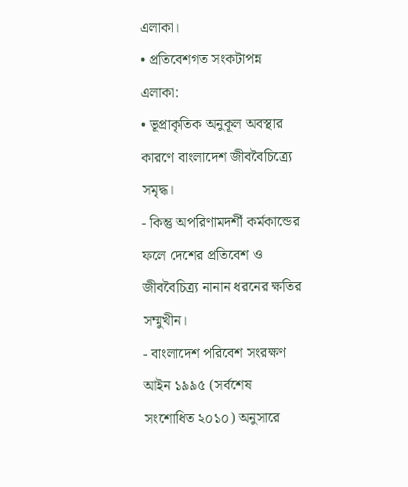এলাকা।
• প্রতিবেশগত সংকটাপন্ন এলাকা:
• ভূপ্রাকৃতিক অনুকূল অবস্থার কারণে বাংলাদেশ জীববৈচিত্র্যে সমৃদ্ধ।
- কিন্তু অপরিণামদর্শী কর্মকান্ডের ফলে দেশের প্রতিবেশ ও জীববৈচিত্র্য নানান ধরনের ক্ষতির সম্মুখীন।
- বাংলাদেশ পরিবেশ সংরক্ষণ আইন ১৯৯৫ (সর্বশেষ সংশোধিত ২০১০) অনুসারে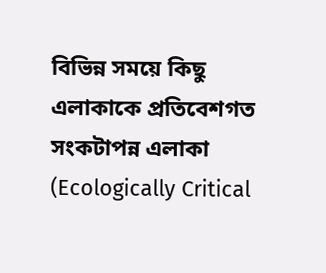বিভিন্ন সময়ে কিছু এলাকাকে প্রতিবেশগত সংকটাপন্ন এলাকা (Ecologically Critical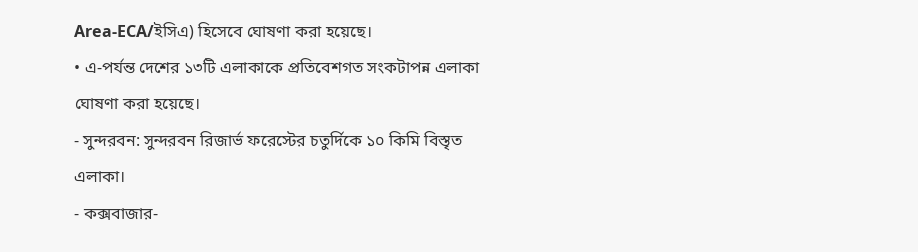Area-ECA/ইসিএ) হিসেবে ঘোষণা করা হয়েছে।
• এ-পর্যন্ত দেশের ১৩টি এলাকাকে প্রতিবেশগত সংকটাপন্ন এলাকা ঘোষণা করা হয়েছে।
- সুন্দরবন: সুন্দরবন রিজার্ভ ফরেস্টের চতুর্দিকে ১০ কিমি বিস্তৃত এলাকা।
- কক্সবাজার-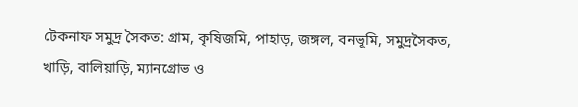টেকনাফ সমুদ্র সৈকত: গ্রাম, কৃষিজমি, পাহাড়, জঙ্গল, বনভূমি, সমুদ্রসৈকত, খাড়ি, বালিয়াড়ি, ম্যানগ্রোভ ও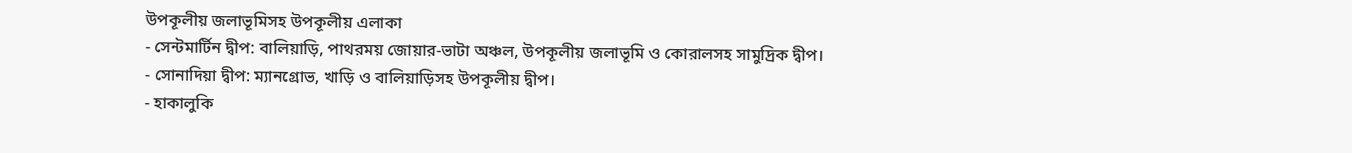উপকূলীয় জলাভূমিসহ উপকূলীয় এলাকা
- সেন্টমার্টিন দ্বীপ: বালিয়াড়ি, পাথরময় জোয়ার-ভাটা অঞ্চল, উপকূলীয় জলাভূমি ও কোরালসহ সামুদ্রিক দ্বীপ।
- সোনাদিয়া দ্বীপ: ম্যানগ্রোভ, খাড়ি ও বালিয়াড়িসহ উপকূলীয় দ্বীপ।
- হাকালুকি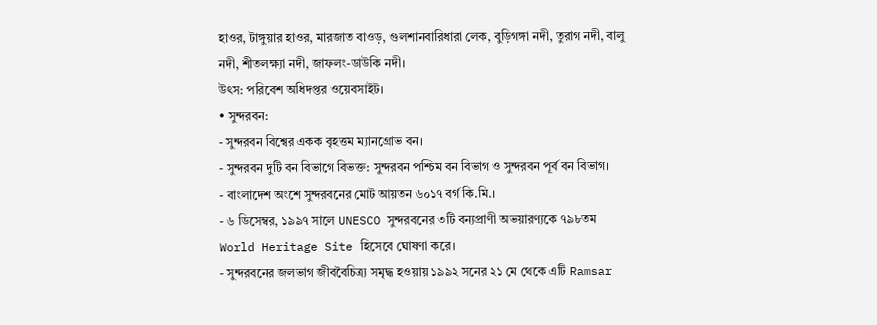হাওর, টাঙ্গুয়ার হাওর, মারজাত বাওড়, গুলশানবারিধারা লেক, বুড়িগঙ্গা নদী, তুরাগ নদী, বালু নদী, শীতলক্ষ্যা নদী, জাফলং-ডাউকি নদী।
উৎস: পরিবেশ অধিদপ্তর ওয়েবসাইট।
• সুন্দরবন:
- সুন্দরবন বিশ্বের একক বৃহত্তম ম্যানগ্রোভ বন।
- সুন্দরবন দুটি বন বিভাগে বিভক্ত: সুন্দরবন পশ্চিম বন বিভাগ ও সুন্দরবন পূর্ব বন বিভাগ।
- বাংলাদেশ অংশে সুন্দরবনের মোট আয়তন ৬০১৭ বর্গ কি.মি.।
- ৬ ডিসেম্বর, ১৯৯৭ সালে UNESCO সুন্দরবনের ৩টি বন্যপ্রাণী অভয়ারণ্যকে ৭৯৮তম World Heritage Site হিসেবে ঘোষণা করে।
- সুন্দরবনের জলভাগ জীববৈচিত্র্য সমৃদ্ধ হওয়ায় ১৯৯২ সনের ২১ মে থেকে এটি Ramsar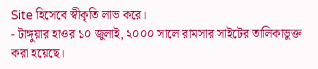Site হিসেবে স্বীকৃতি লাভ করে।
- টাঙ্গুয়ার হাওর ১০ জুলাই, ২০০০ সালে রামসার সাইটের তালিকাভুক্ত করা হয়েছে।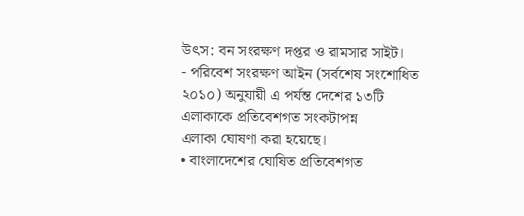উৎস: বন সংরক্ষণ দপ্তর ও রামসার সাইট।
- পরিবেশ সংরক্ষণ আইন (সর্বশেষ সংশোধিত ২০১০) অনুযায়ী এ পর্যন্ত দেশের ১৩টি এলাকাকে প্রতিবেশগত সংকটাপন্ন
এলাকা ঘোষণা করা হয়েছে।
• বাংলাদেশের ঘোষিত প্রতিবেশগত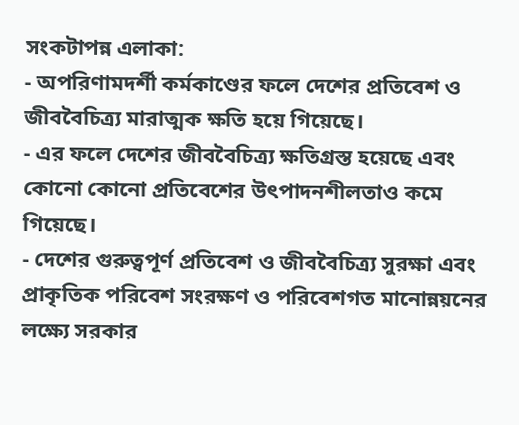সংকটাপন্ন এলাকা:
- অপরিণামদর্শী কর্মকাণ্ডের ফলে দেশের প্রতিবেশ ও জীববৈচিত্র্য মারাত্মক ক্ষতি হয়ে গিয়েছে।
- এর ফলে দেশের জীববৈচিত্র্য ক্ষতিগ্রস্ত হয়েছে এবং কোনো কোনো প্রতিবেশের উৎপাদনশীলতাও কমে গিয়েছে।
- দেশের গুরুত্বপূর্ণ প্রতিবেশ ও জীববৈচিত্র্য সুরক্ষা এবং প্রাকৃতিক পরিবেশ সংরক্ষণ ও পরিবেশগত মানোন্নয়নের লক্ষ্যে সরকার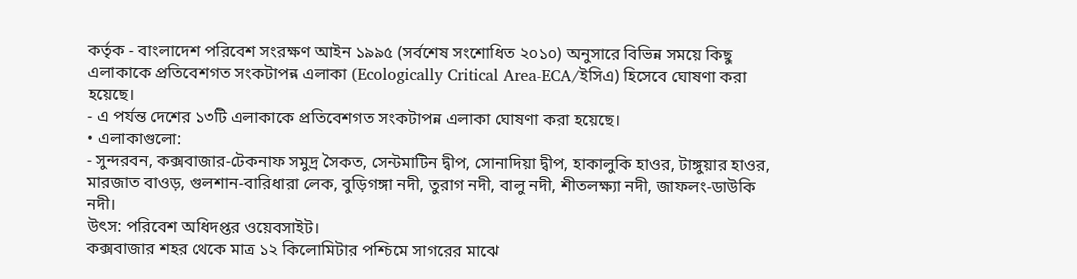কর্তৃক - বাংলাদেশ পরিবেশ সংরক্ষণ আইন ১৯৯৫ (সর্বশেষ সংশোধিত ২০১০) অনুসারে বিভিন্ন সময়ে কিছু এলাকাকে প্রতিবেশগত সংকটাপন্ন এলাকা (Ecologically Critical Area-ECA/ইসিএ) হিসেবে ঘোষণা করা হয়েছে।
- এ পর্যন্ত দেশের ১৩টি এলাকাকে প্রতিবেশগত সংকটাপন্ন এলাকা ঘোষণা করা হয়েছে।
• এলাকাগুলো:
- সুন্দরবন, কক্সবাজার-টেকনাফ সমুদ্র সৈকত, সেন্টমাটিন দ্বীপ, সোনাদিয়া দ্বীপ, হাকালুকি হাওর, টাঙ্গুয়ার হাওর, মারজাত বাওড়, গুলশান-বারিধারা লেক, বুড়িগঙ্গা নদী, তুরাগ নদী, বালু নদী, শীতলক্ষ্যা নদী, জাফলং-ডাউকি নদী।
উৎস: পরিবেশ অধিদপ্তর ওয়েবসাইট।
কক্সবাজার শহর থেকে মাত্র ১২ কিলোমিটার পশ্চিমে সাগরের মাঝে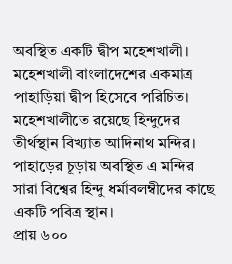অবস্থিত একটি দ্বীপ মহেশখালী। মহেশখালী বাংলাদেশের একমাত্র পাহাড়িয়া দ্বীপ হিসেবে পরিচিত।
মহেশখালীতে রয়েছে হিন্দুদের তীর্থস্থান বিখ্যাত আদিনাথ মন্দির। পাহাড়ের চূড়ায় অবস্থিত এ মন্দির সারা বিশ্বের হিন্দু ধর্মাবলম্বীদের কাছে একটি পবিত্র স্থান।
প্রায় ৬০০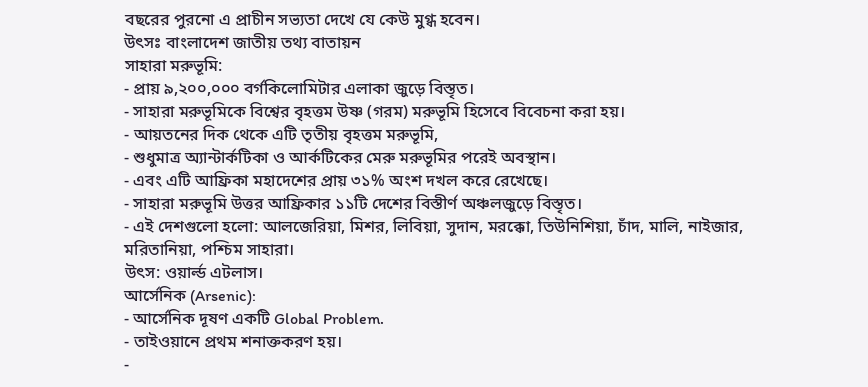বছরের পুরনো এ প্রাচীন সভ্যতা দেখে যে কেউ মুগ্ধ হবেন।
উৎসঃ বাংলাদেশ জাতীয় তথ্য বাতায়ন
সাহারা মরুভূমি:
- প্রায় ৯,২০০,০০০ বর্গকিলোমিটার এলাকা জুড়ে বিস্তৃত।
- সাহারা মরুভূমিকে বিশ্বের বৃহত্তম উষ্ণ (গরম) মরুভূমি হিসেবে বিবেচনা করা হয়।
- আয়তনের দিক থেকে এটি তৃতীয় বৃহত্তম মরুভূমি,
- শুধুমাত্র অ্যান্টার্কটিকা ও আর্কটিকের মেরু মরুভূমির পরেই অবস্থান।
- এবং এটি আফ্রিকা মহাদেশের প্রায় ৩১% অংশ দখল করে রেখেছে।
- সাহারা মরুভূমি উত্তর আফ্রিকার ১১টি দেশের বিস্তীর্ণ অঞ্চলজুড়ে বিস্তৃত।
- এই দেশগুলো হলো: আলজেরিয়া, মিশর, লিবিয়া, সুদান, মরক্কো, তিউনিশিয়া, চাঁদ, মালি, নাইজার, মরিতানিয়া, পশ্চিম সাহারা।
উৎস: ওয়ার্ল্ড এটলাস।
আর্সেনিক (Arsenic):
- আর্সেনিক দূষণ একটি Global Problem.
- তাইওয়ানে প্রথম শনাক্তকরণ হয়।
-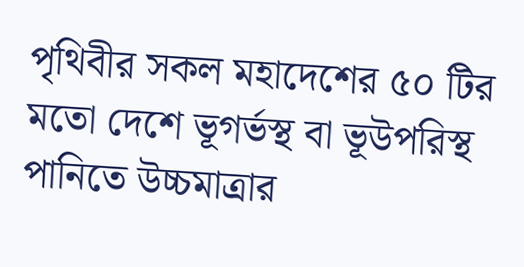পৃথিবীর সকল মহাদেশের ৫০ টির মতো দেশে ভূগর্ভস্থ বা ভূউপরিস্থ পানিতে উচ্চমাত্রার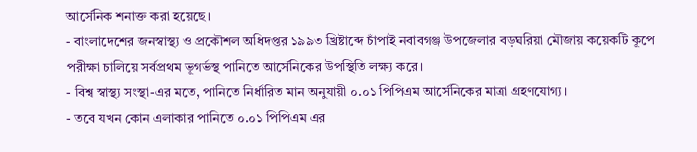আর্সেনিক শনাক্ত করা হয়েছে।
- বাংলাদেশের জনস্বাস্থ্য ও প্রকৌশল অধিদপ্তর ১৯৯৩ খ্রিষ্টাব্দে চাঁপাই নবাবগঞ্জ উপজেলার বড়ঘরিয়া মৌজায় কয়েকটি কূপে পরীক্ষা চালিয়ে সর্বপ্রথম ভূগর্ভস্থ পানিতে আর্সেনিকের উপস্থিতি লক্ষ্য করে।
- বিশ্ব স্বাস্থ্য সংস্থা-এর মতে, পানিতে নির্ধারিত মান অনুযায়ী ০.০১ পিপিএম আর্সেনিকের মাত্রা গ্রহণযোগ্য।
- তবে যখন কোন এলাকার পানিতে ০.০১ পিপিএম এর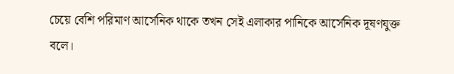চেয়ে বেশি পরিমাণ আর্সেনিক থাকে তখন সেই এলাকার পানিকে আর্সেনিক দূষণযুক্ত বলে।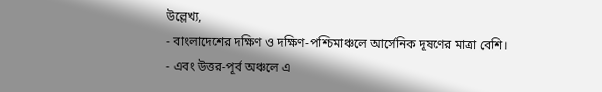উল্লেখ্য,
- বাংলাদেশের দক্ষিণ ও দক্ষিণ-পশ্চিমাঞ্চলে আর্সেনিক দূষণের মাত্রা বেশি।
- এবং উত্তর-পূর্ব অঞ্চলে এ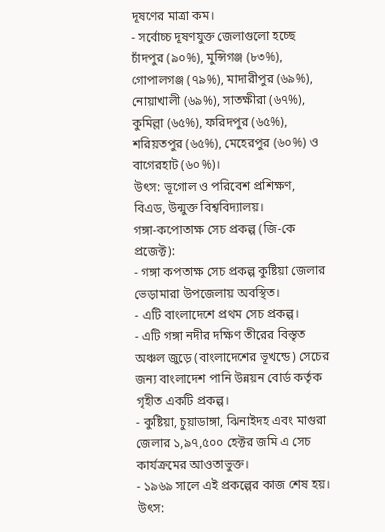দূষণের মাত্রা কম।
- সর্বোচ্চ দূষণযুক্ত জেলাগুলো হচ্ছে চাঁদপুর (৯০%), মুন্সিগঞ্জ (৮৩%), গোপালগঞ্জ (৭৯%), মাদারীপুর (৬৯%), নোয়াখালী (৬৯%), সাতক্ষীরা (৬৭%), কুমিল্লা (৬৫%), ফরিদপুর (৬৫%), শরিয়তপুর (৬৫%), মেহেরপুর (৬০%) ও বাগেরহাট (৬০%)।
উৎস: ভূগোল ও পরিবেশ প্রশিক্ষণ, বিএড, উন্মুক্ত বিশ্ববিদ্যালয়।
গঙ্গা-কপোতাক্ষ সেচ প্রকল্প (জি-কে প্রজেক্ট):
- গঙ্গা কপতাক্ষ সেচ প্রকল্প কুষ্টিয়া জেলার ভেড়ামারা উপজেলায় অবস্থিত।
- এটি বাংলাদেশে প্রথম সেচ প্রকল্প।
- এটি গঙ্গা নদীর দক্ষিণ তীরের বিস্তৃত অঞ্চল জুড়ে (বাংলাদেশের ভূখন্ডে) সেচের জন্য বাংলাদেশ পানি উন্নয়ন বোর্ড কর্তৃক গৃহীত একটি প্রকল্প।
- কুষ্টিয়া, চুয়াডাঙ্গা, ঝিনাইদহ এবং মাগুরা জেলার ১,৯৭,৫০০ হেক্টর জমি এ সেচ কার্যক্রমের আওতাভুক্ত।
- ১৯৬৯ সালে এই প্রকল্পের কাজ শেষ হয়।
উৎস: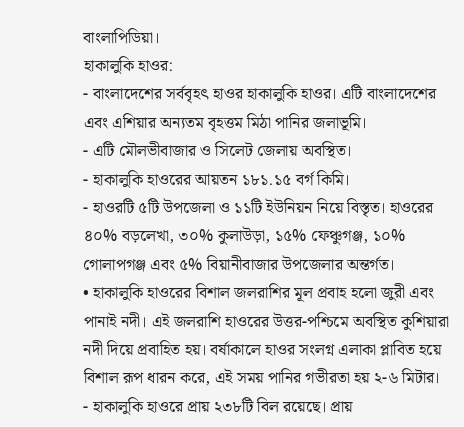বাংলাপিডিয়া।
হাকালুকি হাওর:
- বাংলাদেশের সর্ববৃহৎ হাওর হাকালুকি হাওর। এটি বাংলাদেশের এবং এশিয়ার অন্যতম বৃহত্তম মিঠা পানির জলাভূমি।
- এটি মৌলভীবাজার ও সিলেট জেলায় অবস্থিত।
- হাকালুকি হাওরের আয়তন ১৮১.১৫ বর্গ কিমি।
- হাওরটি ৫টি উপজেলা ও ১১টি ইউনিয়ন নিয়ে বিস্তৃত। হাওরের ৪০% বড়লেখা, ৩০% কুলাউড়া, ১৫% ফেঞ্চুগঞ্জ, ১০% গোলাপগঞ্জ এবং ৫% বিয়ানীবাজার উপজেলার অন্তর্গত।
• হাকালুকি হাওরের বিশাল জলরাশির মূল প্রবাহ হলো জুরী এবং পানাই নদী। এই জলরাশি হাওরের উত্তর-পশ্চিমে অবস্থিত কুশিয়ারা নদী দিয়ে প্রবাহিত হয়। বর্ষাকালে হাওর সংলগ্ন এলাকা প্লাবিত হয়ে বিশাল রূপ ধারন করে, এই সময় পানির গভীরতা হয় ২-৬ মিটার।
- হাকালুকি হাওরে প্রায় ২৩৮টি বিল রয়েছে। প্রায়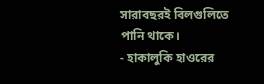সারাবছরই বিলগুলিতে পানি থাকে।
- হাকালুকি হাওরের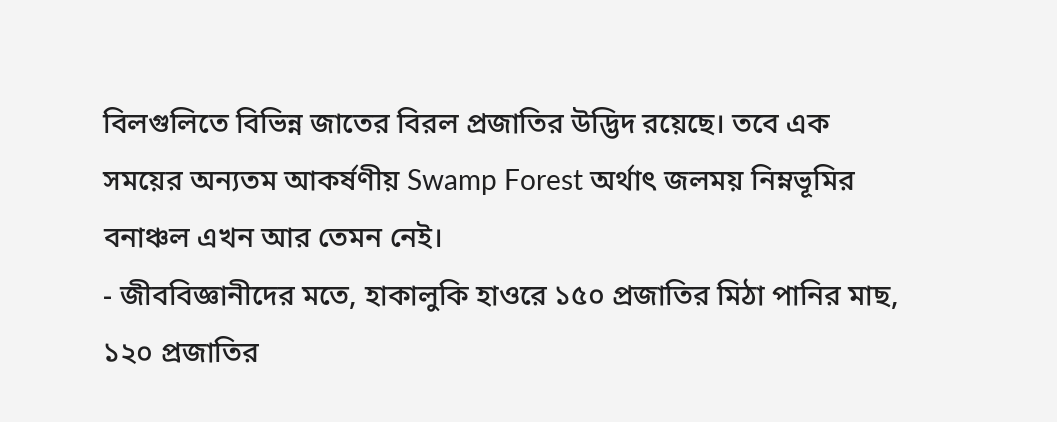বিলগুলিতে বিভিন্ন জাতের বিরল প্রজাতির উদ্ভিদ রয়েছে। তবে এক সময়ের অন্যতম আকর্ষণীয় Swamp Forest অর্থাৎ জলময় নিম্নভূমির বনাঞ্চল এখন আর তেমন নেই।
- জীববিজ্ঞানীদের মতে, হাকালুকি হাওরে ১৫০ প্রজাতির মিঠা পানির মাছ, ১২০ প্রজাতির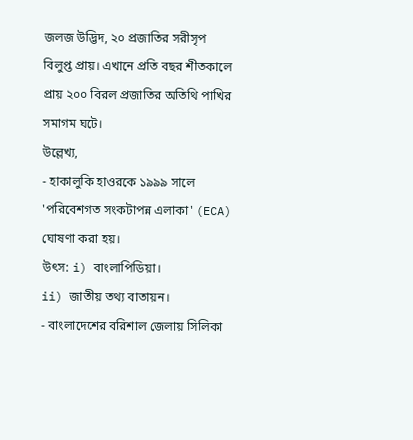জলজ উদ্ভিদ, ২০ প্রজাতির সরীসৃপ বিলুপ্ত প্রায়। এখানে প্রতি বছর শীতকালে প্রায় ২০০ বিরল প্রজাতির অতিথি পাখির সমাগম ঘটে।
উল্লেখ্য,
- হাকালুকি হাওরকে ১৯৯৯ সালে 'পরিবেশগত সংকটাপন্ন এলাকা' (ECA) ঘোষণা করা হয়।
উৎস: i) বাংলাপিডিয়া।
ii) জাতীয় তথ্য বাতায়ন।
- বাংলাদেশের বরিশাল জেলায় সিলিকা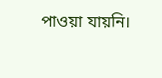পাওয়া যায়নি।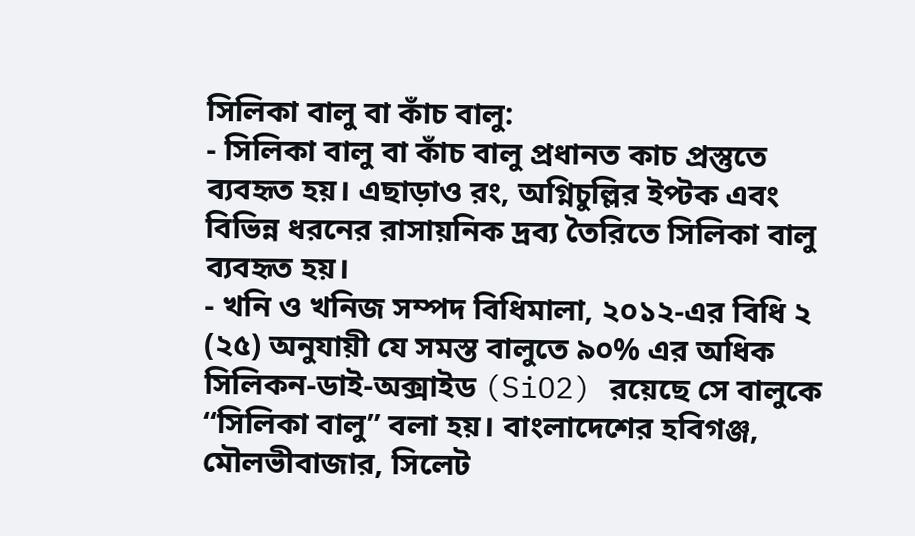সিলিকা বালু বা কাঁচ বালু:
- সিলিকা বালু বা কাঁচ বালু প্রধানত কাচ প্রস্তুতে ব্যবহৃত হয়। এছাড়াও রং, অগ্নিচুল্লির ইপ্টক এবং বিভিন্ন ধরনের রাসায়নিক দ্রব্য তৈরিতে সিলিকা বালু ব্যবহৃত হয়।
- খনি ও খনিজ সম্পদ বিধিমালা, ২০১২-এর বিধি ২ (২৫) অনুযায়ী যে সমস্ত বালুতে ৯০% এর অধিক সিলিকন-ডাই-অক্সাইড (SiO2) রয়েছে সে বালুকে ‘‘সিলিকা বালু” বলা হয়। বাংলাদেশের হবিগঞ্জ, মৌলভীবাজার, সিলেট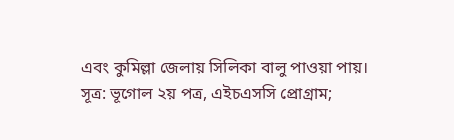এবং কুমিল্লা জেলায় সিলিকা বালু পাওয়া পায়।
সূত্র: ভূগোল ২য় পত্র, এইচএসসি প্রোগ্রাম;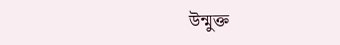উন্মুক্ত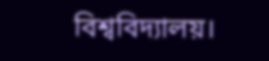বিশ্ববিদ্যালয়।